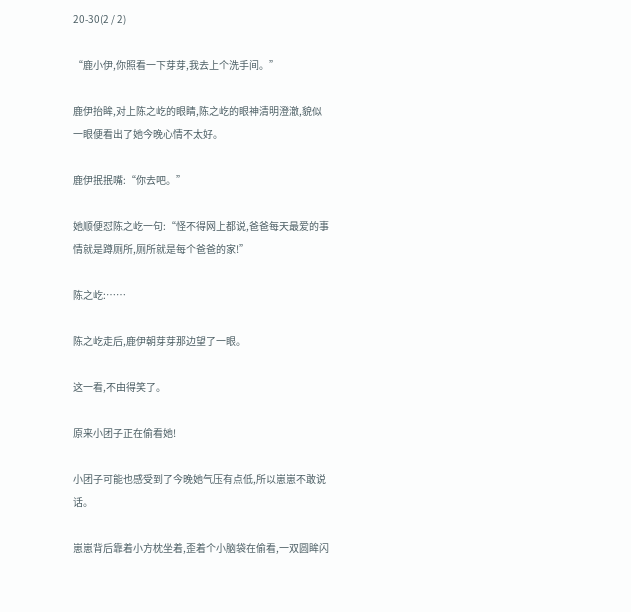20-30(2 / 2)

“鹿小伊,你照看一下芽芽,我去上个洗手间。”

鹿伊抬眸,对上陈之屹的眼睛,陈之屹的眼神清明澄澈,貌似一眼便看出了她今晚心情不太好。

鹿伊抿抿嘴:“你去吧。”

她顺便怼陈之屹一句:“怪不得网上都说,爸爸每天最爱的事情就是蹲厕所,厕所就是每个爸爸的家!”

陈之屹:……

陈之屹走后,鹿伊朝芽芽那边望了一眼。

这一看,不由得笑了。

原来小团子正在偷看她!

小团子可能也感受到了今晚她气压有点低,所以崽崽不敢说话。

崽崽背后靠着小方枕坐着,歪着个小脑袋在偷看,一双圆眸闪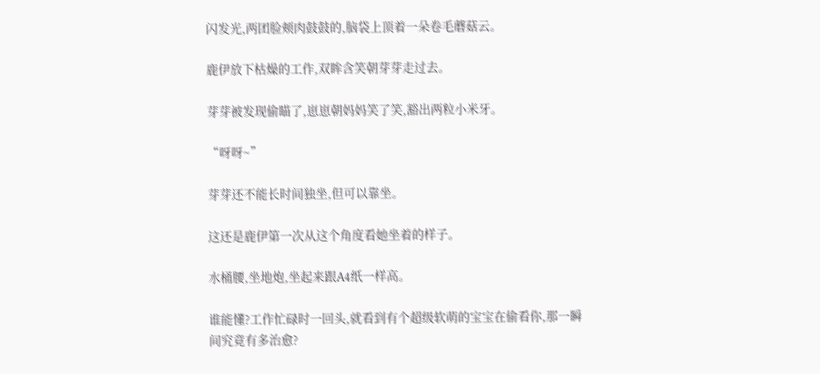闪发光,两团脸颊肉鼓鼓的,脑袋上顶着一朵卷毛蘑菇云。

鹿伊放下枯燥的工作,双眸含笑朝芽芽走过去。

芽芽被发现偷瞄了,崽崽朝妈妈笑了笑,豁出两粒小米牙。

“呀呀~”

芽芽还不能长时间独坐,但可以靠坐。

这还是鹿伊第一次从这个角度看她坐着的样子。

水桶腰,坐地炮,坐起来跟A4纸一样高。

谁能懂?工作忙碌时一回头,就看到有个超级软萌的宝宝在偷看你,那一瞬间究竟有多治愈?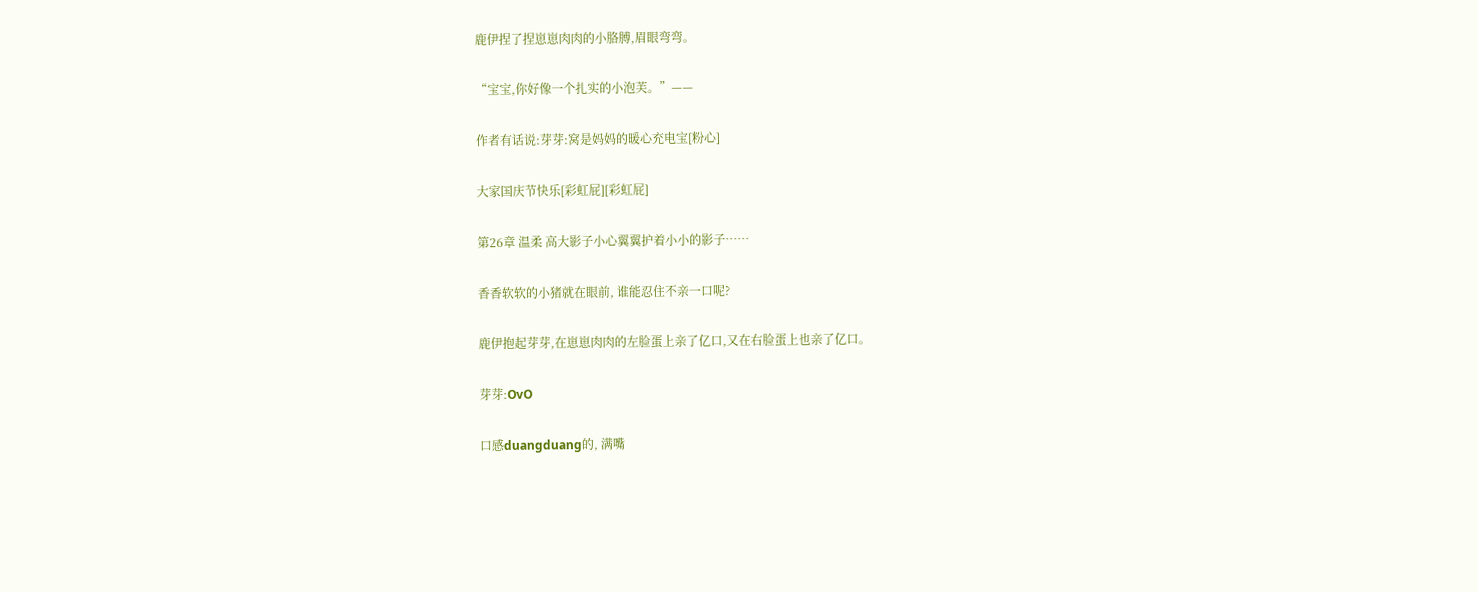鹿伊捏了捏崽崽肉肉的小胳膊,眉眼弯弯。

“宝宝,你好像一个扎实的小泡芙。”——

作者有话说:芽芽:窝是妈妈的暖心充电宝[粉心]

大家国庆节快乐[彩虹屁][彩虹屁]

第26章 温柔 高大影子小心翼翼护着小小的影子……

香香软软的小猪就在眼前, 谁能忍住不亲一口呢?

鹿伊抱起芽芽,在崽崽肉肉的左脸蛋上亲了亿口,又在右脸蛋上也亲了亿口。

芽芽:OvO

口感duangduang的, 满嘴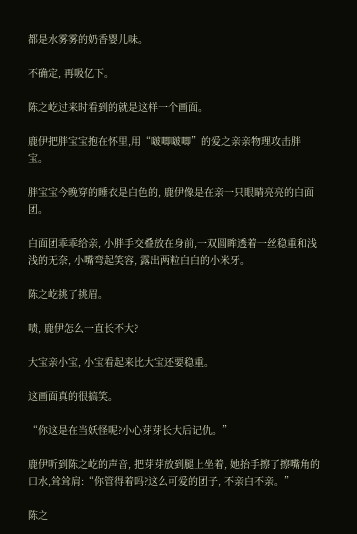都是水雾雾的奶香婴儿味。

不确定, 再吸亿下。

陈之屹过来时看到的就是这样一个画面。

鹿伊把胖宝宝抱在怀里,用“啵唧啵唧”的爱之亲亲物理攻击胖宝。

胖宝宝今晚穿的睡衣是白色的, 鹿伊像是在亲一只眼睛亮亮的白面团。

白面团乖乖给亲, 小胖手交叠放在身前,一双圆眸透着一丝稳重和浅浅的无奈, 小嘴弯起笑容, 露出两粒白白的小米牙。

陈之屹挑了挑眉。

啧, 鹿伊怎么一直长不大?

大宝亲小宝, 小宝看起来比大宝还要稳重。

这画面真的很搞笑。

“你这是在当妖怪呢?小心芽芽长大后记仇。”

鹿伊听到陈之屹的声音, 把芽芽放到腿上坐着, 她抬手擦了擦嘴角的口水,耸耸肩:“你管得着吗?这么可爱的团子, 不亲白不亲。”

陈之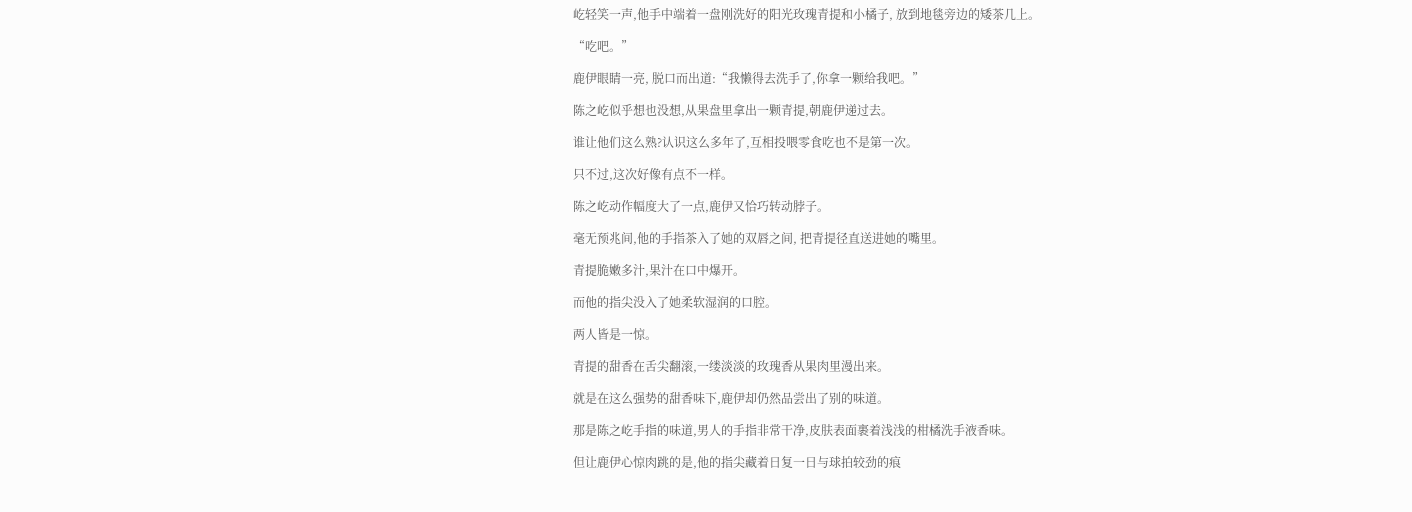屹轻笑一声,他手中端着一盘刚洗好的阳光玫瑰青提和小橘子, 放到地毯旁边的矮茶几上。

“吃吧。”

鹿伊眼睛一亮, 脱口而出道:“我懒得去洗手了,你拿一颗给我吧。”

陈之屹似乎想也没想,从果盘里拿出一颗青提,朝鹿伊递过去。

谁让他们这么熟?认识这么多年了,互相投喂零食吃也不是第一次。

只不过,这次好像有点不一样。

陈之屹动作幅度大了一点,鹿伊又恰巧转动脖子。

毫无预兆间,他的手指茶入了她的双唇之间, 把青提径直送进她的嘴里。

青提脆嫩多汁,果汁在口中爆开。

而他的指尖没入了她柔软湿润的口腔。

两人皆是一惊。

青提的甜香在舌尖翻滚,一缕淡淡的玫瑰香从果肉里漫出来。

就是在这么强势的甜香味下,鹿伊却仍然品尝出了别的味道。

那是陈之屹手指的味道,男人的手指非常干净,皮肤表面裹着浅浅的柑橘洗手液香味。

但让鹿伊心惊肉跳的是,他的指尖藏着日复一日与球拍较劲的痕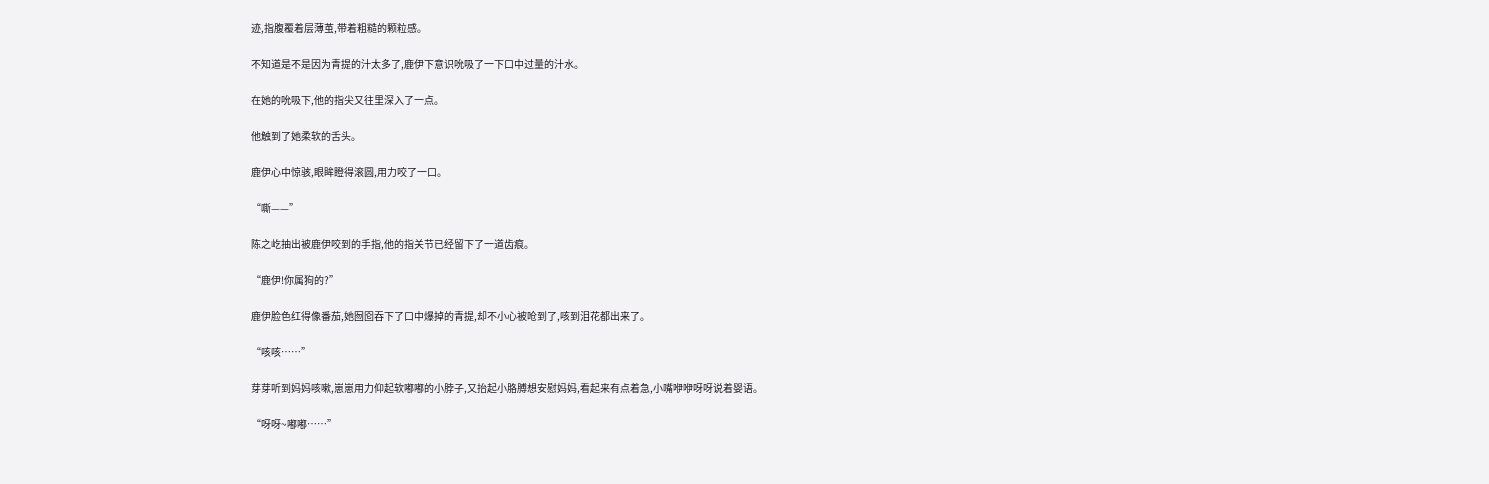迹,指腹覆着层薄茧,带着粗糙的颗粒感。

不知道是不是因为青提的汁太多了,鹿伊下意识吮吸了一下口中过量的汁水。

在她的吮吸下,他的指尖又往里深入了一点。

他触到了她柔软的舌头。

鹿伊心中惊骇,眼眸瞪得滚圆,用力咬了一口。

“嘶——”

陈之屹抽出被鹿伊咬到的手指,他的指关节已经留下了一道齿痕。

“鹿伊!你属狗的?”

鹿伊脸色红得像番茄,她囫囵吞下了口中爆掉的青提,却不小心被呛到了,咳到泪花都出来了。

“咳咳……”

芽芽听到妈妈咳嗽,崽崽用力仰起软嘟嘟的小脖子,又抬起小胳膊想安慰妈妈,看起来有点着急,小嘴咿咿呀呀说着婴语。

“呀呀~嘟嘟……”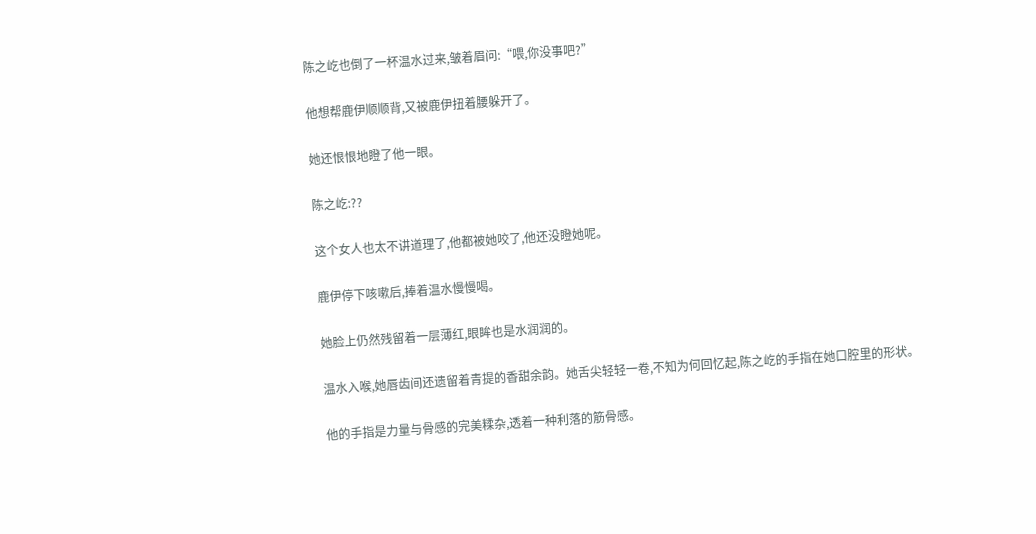陈之屹也倒了一杯温水过来,皱着眉问:“喂,你没事吧?”

他想帮鹿伊顺顺背,又被鹿伊扭着腰躲开了。

她还恨恨地瞪了他一眼。

陈之屹:??

这个女人也太不讲道理了,他都被她咬了,他还没瞪她呢。

鹿伊停下咳嗽后,捧着温水慢慢喝。

她脸上仍然残留着一层薄红,眼眸也是水润润的。

温水入喉,她唇齿间还遗留着青提的香甜余韵。她舌尖轻轻一卷,不知为何回忆起,陈之屹的手指在她口腔里的形状。

他的手指是力量与骨感的完美糅杂,透着一种利落的筋骨感。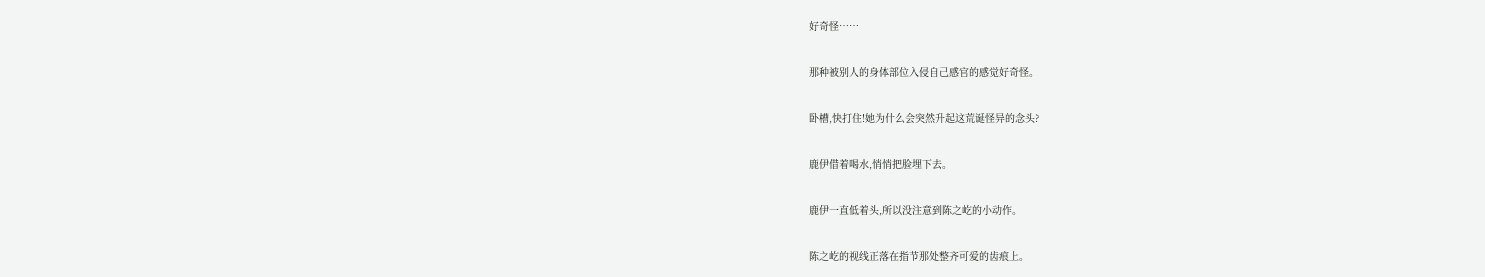好奇怪……

那种被别人的身体部位入侵自己感官的感觉好奇怪。

卧槽,快打住!她为什么会突然升起这荒诞怪异的念头?

鹿伊借着喝水,悄悄把脸埋下去。

鹿伊一直低着头,所以没注意到陈之屹的小动作。

陈之屹的视线正落在指节那处整齐可爱的齿痕上。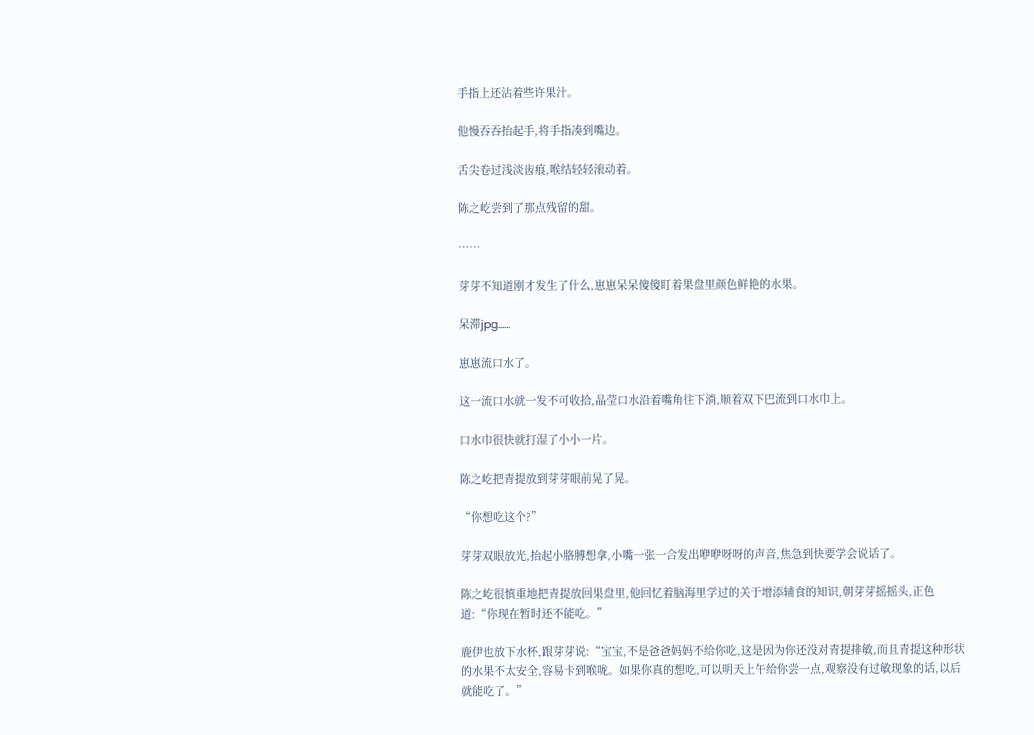手指上还沾着些许果汁。

他慢吞吞抬起手,将手指凑到嘴边。

舌尖卷过浅淡齿痕,喉结轻轻滚动着。

陈之屹尝到了那点残留的甜。

……

芽芽不知道刚才发生了什么,崽崽呆呆傻傻盯着果盘里颜色鲜艳的水果。

呆滞jpg……

崽崽流口水了。

这一流口水就一发不可收拾,晶莹口水沿着嘴角往下淌,顺着双下巴流到口水巾上。

口水巾很快就打湿了小小一片。

陈之屹把青提放到芽芽眼前晃了晃。

“你想吃这个?”

芽芽双眼放光,抬起小胳膊想拿,小嘴一张一合发出咿咿呀呀的声音,焦急到快要学会说话了。

陈之屹很慎重地把青提放回果盘里,他回忆着脑海里学过的关于增添辅食的知识,朝芽芽摇摇头,正色道:“你现在暂时还不能吃。”

鹿伊也放下水杯,跟芽芽说:“宝宝,不是爸爸妈妈不给你吃,这是因为你还没对青提排敏,而且青提这种形状的水果不太安全,容易卡到喉咙。如果你真的想吃,可以明天上午给你尝一点,观察没有过敏现象的话,以后就能吃了。”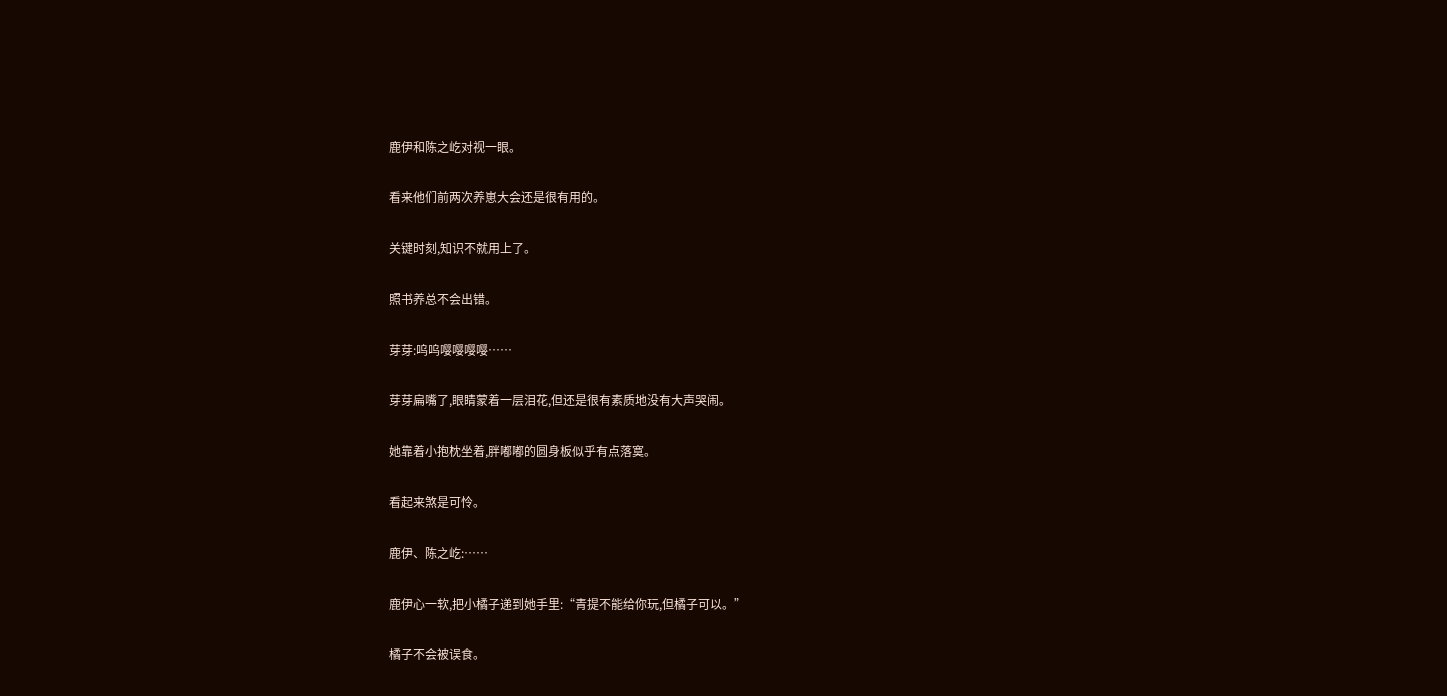鹿伊和陈之屹对视一眼。

看来他们前两次养崽大会还是很有用的。

关键时刻,知识不就用上了。

照书养总不会出错。

芽芽:呜呜嘤嘤嘤嘤……

芽芽扁嘴了,眼睛蒙着一层泪花,但还是很有素质地没有大声哭闹。

她靠着小抱枕坐着,胖嘟嘟的圆身板似乎有点落寞。

看起来煞是可怜。

鹿伊、陈之屹:……

鹿伊心一软,把小橘子递到她手里:“青提不能给你玩,但橘子可以。”

橘子不会被误食。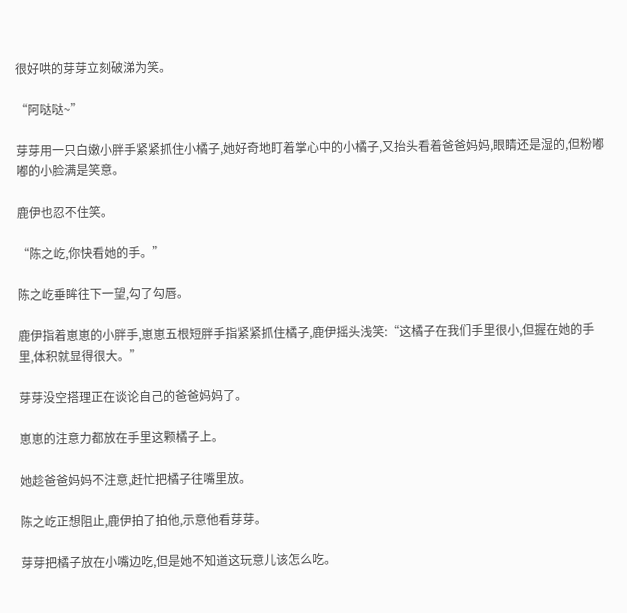很好哄的芽芽立刻破涕为笑。

“阿哒哒~”

芽芽用一只白嫩小胖手紧紧抓住小橘子,她好奇地盯着掌心中的小橘子,又抬头看着爸爸妈妈,眼睛还是湿的,但粉嘟嘟的小脸满是笑意。

鹿伊也忍不住笑。

“陈之屹,你快看她的手。”

陈之屹垂眸往下一望,勾了勾唇。

鹿伊指着崽崽的小胖手,崽崽五根短胖手指紧紧抓住橘子,鹿伊摇头浅笑:“这橘子在我们手里很小,但握在她的手里,体积就显得很大。”

芽芽没空搭理正在谈论自己的爸爸妈妈了。

崽崽的注意力都放在手里这颗橘子上。

她趁爸爸妈妈不注意,赶忙把橘子往嘴里放。

陈之屹正想阻止,鹿伊拍了拍他,示意他看芽芽。

芽芽把橘子放在小嘴边吃,但是她不知道这玩意儿该怎么吃。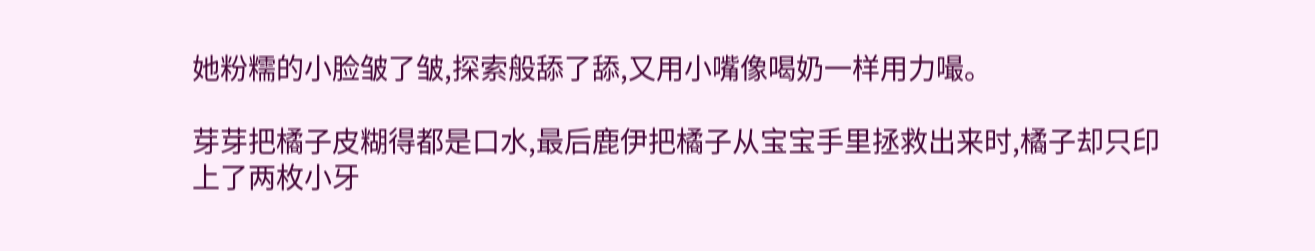她粉糯的小脸皱了皱,探索般舔了舔,又用小嘴像喝奶一样用力嘬。

芽芽把橘子皮糊得都是口水,最后鹿伊把橘子从宝宝手里拯救出来时,橘子却只印上了两枚小牙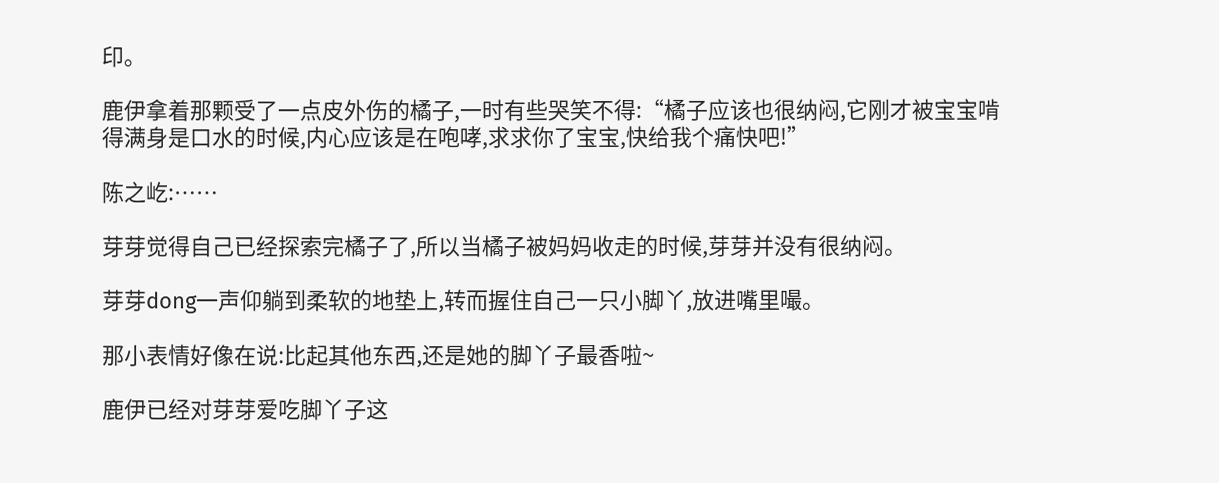印。

鹿伊拿着那颗受了一点皮外伤的橘子,一时有些哭笑不得:“橘子应该也很纳闷,它刚才被宝宝啃得满身是口水的时候,内心应该是在咆哮,求求你了宝宝,快给我个痛快吧!”

陈之屹:……

芽芽觉得自己已经探索完橘子了,所以当橘子被妈妈收走的时候,芽芽并没有很纳闷。

芽芽dong一声仰躺到柔软的地垫上,转而握住自己一只小脚丫,放进嘴里嘬。

那小表情好像在说:比起其他东西,还是她的脚丫子最香啦~

鹿伊已经对芽芽爱吃脚丫子这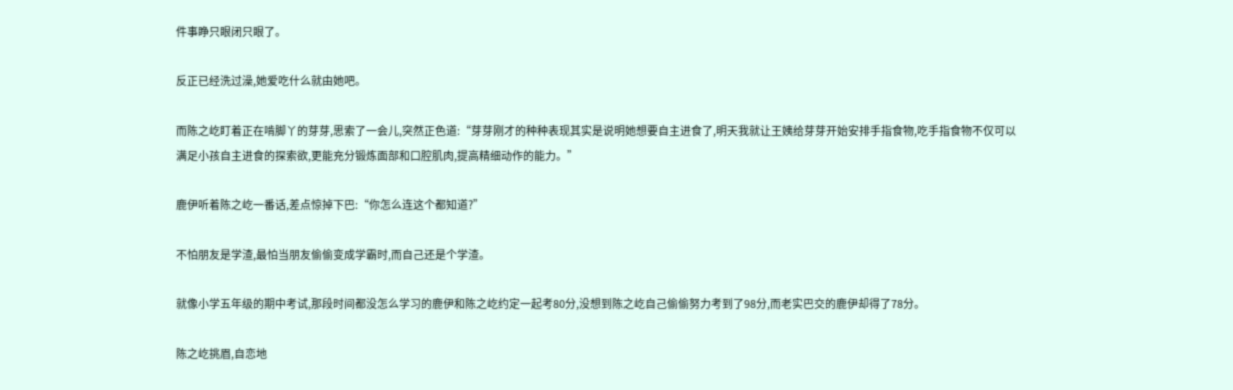件事睁只眼闭只眼了。

反正已经洗过澡,她爱吃什么就由她吧。

而陈之屹盯着正在啃脚丫的芽芽,思索了一会儿,突然正色道:“芽芽刚才的种种表现其实是说明她想要自主进食了,明天我就让王姨给芽芽开始安排手指食物,吃手指食物不仅可以满足小孩自主进食的探索欲,更能充分锻炼面部和口腔肌肉,提高精细动作的能力。”

鹿伊听着陈之屹一番话,差点惊掉下巴:“你怎么连这个都知道?”

不怕朋友是学渣,最怕当朋友偷偷变成学霸时,而自己还是个学渣。

就像小学五年级的期中考试,那段时间都没怎么学习的鹿伊和陈之屹约定一起考80分,没想到陈之屹自己偷偷努力考到了98分,而老实巴交的鹿伊却得了78分。

陈之屹挑眉,自恋地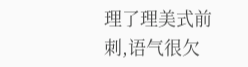理了理美式前刺,语气很欠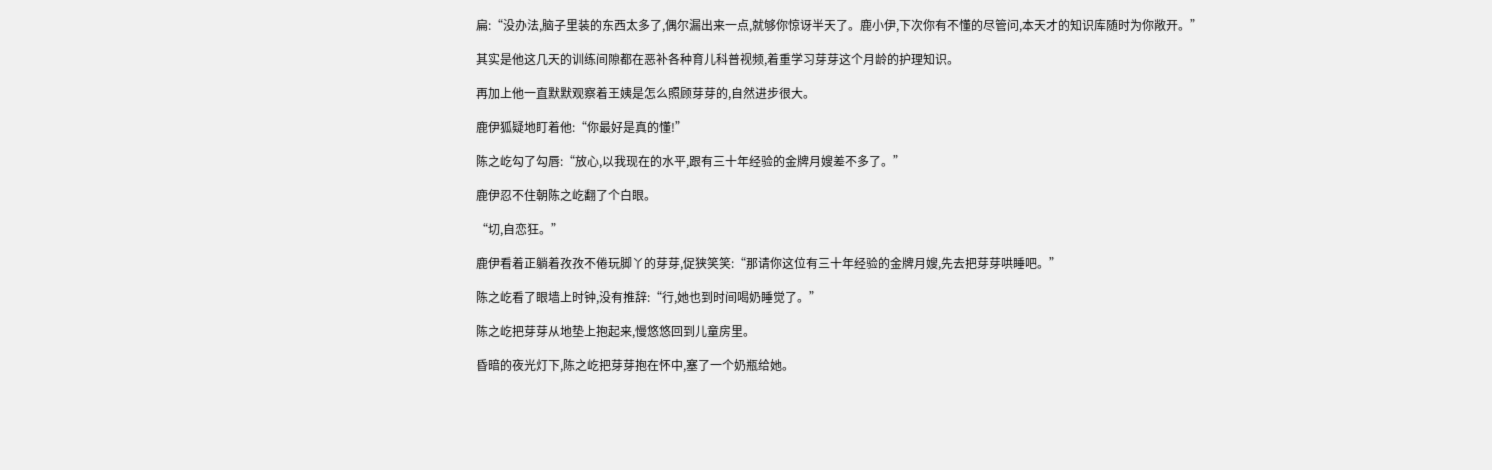扁:“没办法,脑子里装的东西太多了,偶尔漏出来一点,就够你惊讶半天了。鹿小伊,下次你有不懂的尽管问,本天才的知识库随时为你敞开。”

其实是他这几天的训练间隙都在恶补各种育儿科普视频,着重学习芽芽这个月龄的护理知识。

再加上他一直默默观察着王姨是怎么照顾芽芽的,自然进步很大。

鹿伊狐疑地盯着他:“你最好是真的懂!”

陈之屹勾了勾唇:“放心,以我现在的水平,跟有三十年经验的金牌月嫂差不多了。”

鹿伊忍不住朝陈之屹翻了个白眼。

“切,自恋狂。”

鹿伊看着正躺着孜孜不倦玩脚丫的芽芽,促狭笑笑:“那请你这位有三十年经验的金牌月嫂,先去把芽芽哄睡吧。”

陈之屹看了眼墙上时钟,没有推辞:“行,她也到时间喝奶睡觉了。”

陈之屹把芽芽从地垫上抱起来,慢悠悠回到儿童房里。

昏暗的夜光灯下,陈之屹把芽芽抱在怀中,塞了一个奶瓶给她。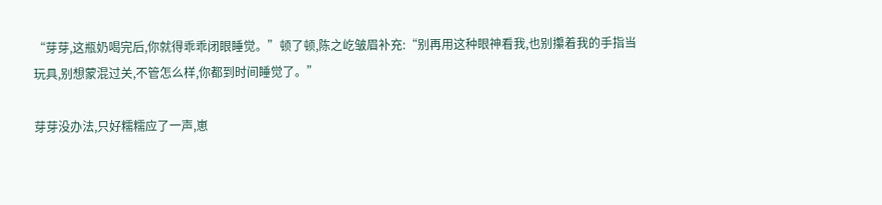“芽芽,这瓶奶喝完后,你就得乖乖闭眼睡觉。”顿了顿,陈之屹皱眉补充:“别再用这种眼神看我,也别攥着我的手指当玩具,别想蒙混过关,不管怎么样,你都到时间睡觉了。”

芽芽没办法,只好糯糯应了一声,崽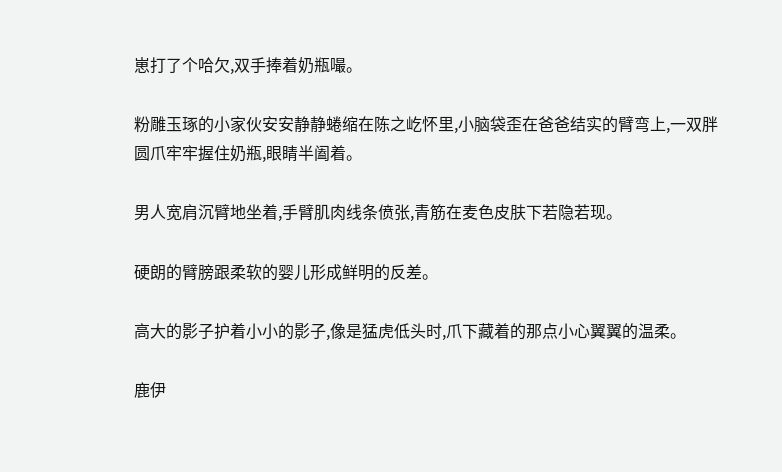崽打了个哈欠,双手捧着奶瓶嘬。

粉雕玉琢的小家伙安安静静蜷缩在陈之屹怀里,小脑袋歪在爸爸结实的臂弯上,一双胖圆爪牢牢握住奶瓶,眼睛半阖着。

男人宽肩沉臂地坐着,手臂肌肉线条偾张,青筋在麦色皮肤下若隐若现。

硬朗的臂膀跟柔软的婴儿形成鲜明的反差。

高大的影子护着小小的影子,像是猛虎低头时,爪下藏着的那点小心翼翼的温柔。

鹿伊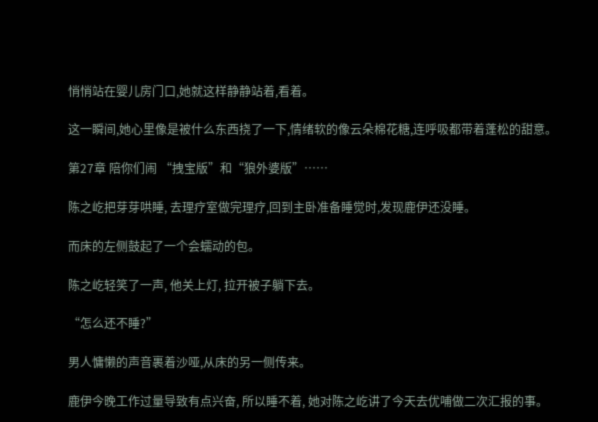悄悄站在婴儿房门口,她就这样静静站着,看着。

这一瞬间,她心里像是被什么东西挠了一下,情绪软的像云朵棉花糖,连呼吸都带着蓬松的甜意。

第27章 陪你们闹 “拽宝版”和“狼外婆版”……

陈之屹把芽芽哄睡, 去理疗室做完理疗,回到主卧准备睡觉时,发现鹿伊还没睡。

而床的左侧鼓起了一个会蠕动的包。

陈之屹轻笑了一声, 他关上灯, 拉开被子躺下去。

“怎么还不睡?”

男人慵懒的声音裹着沙哑,从床的另一侧传来。

鹿伊今晚工作过量导致有点兴奋, 所以睡不着, 她对陈之屹讲了今天去优哺做二次汇报的事。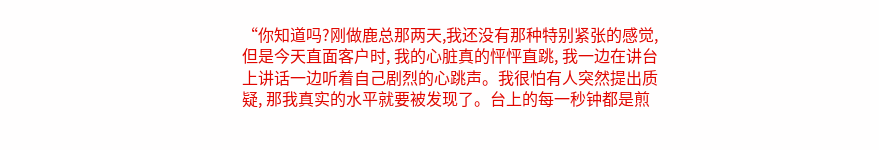“你知道吗?刚做鹿总那两天,我还没有那种特别紧张的感觉, 但是今天直面客户时, 我的心脏真的怦怦直跳, 我一边在讲台上讲话一边听着自己剧烈的心跳声。我很怕有人突然提出质疑, 那我真实的水平就要被发现了。台上的每一秒钟都是煎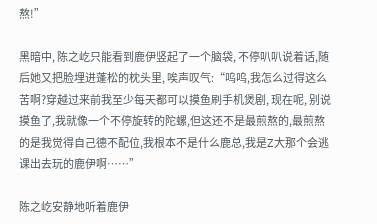熬!”

黑暗中, 陈之屹只能看到鹿伊竖起了一个脑袋, 不停叭叭说着话,随后她又把脸埋进蓬松的枕头里, 唉声叹气:“呜呜,我怎么过得这么苦啊?穿越过来前我至少每天都可以摸鱼刷手机煲剧, 现在呢, 别说摸鱼了,我就像一个不停旋转的陀螺,但这还不是最煎熬的,最煎熬的是我觉得自己德不配位,我根本不是什么鹿总,我是Z大那个会逃课出去玩的鹿伊啊……”

陈之屹安静地听着鹿伊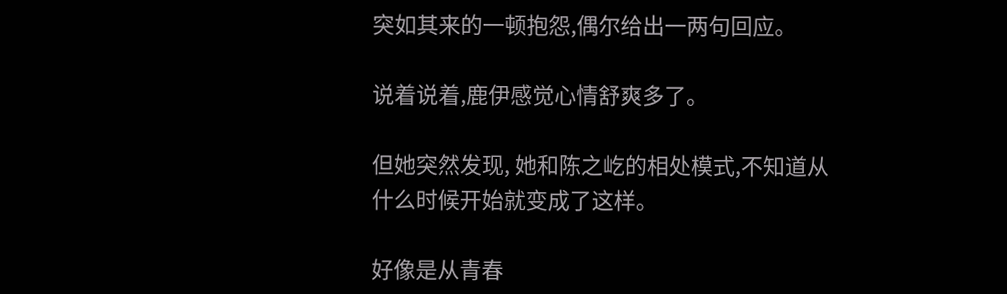突如其来的一顿抱怨,偶尔给出一两句回应。

说着说着,鹿伊感觉心情舒爽多了。

但她突然发现, 她和陈之屹的相处模式,不知道从什么时候开始就变成了这样。

好像是从青春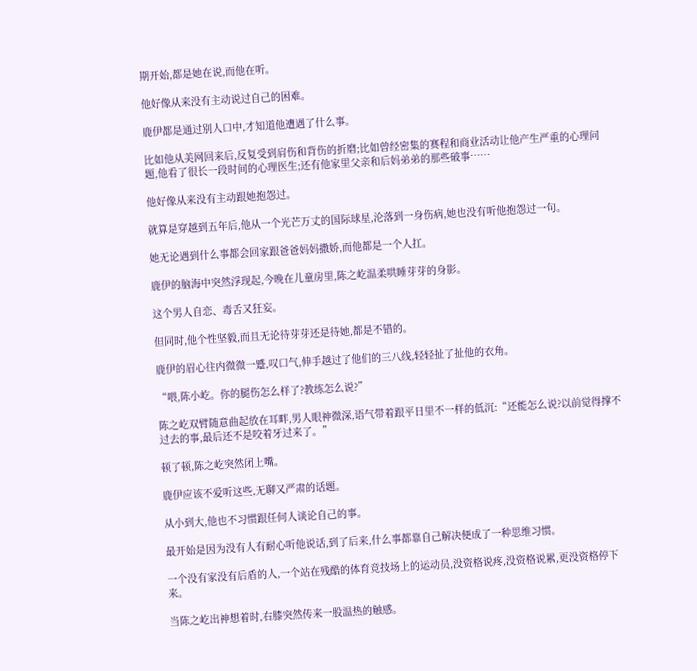期开始,都是她在说,而他在听。

他好像从来没有主动说过自己的困难。

鹿伊都是通过别人口中,才知道他遭遇了什么事。

比如他从美网回来后,反复受到肩伤和背伤的折磨;比如曾经密集的赛程和商业活动让他产生严重的心理问题,他看了很长一段时间的心理医生;还有他家里父亲和后妈弟弟的那些破事……

他好像从来没有主动跟她抱怨过。

就算是穿越到五年后,他从一个光芒万丈的国际球星,沦落到一身伤病,她也没有听他抱怨过一句。

她无论遇到什么事都会回家跟爸爸妈妈撒娇,而他都是一个人扛。

鹿伊的脑海中突然浮现起,今晚在儿童房里,陈之屹温柔哄睡芽芽的身影。

这个男人自恋、毒舌又狂妄。

但同时,他个性坚毅,而且无论待芽芽还是待她,都是不错的。

鹿伊的眉心往内微微一蹙,叹口气,伸手越过了他们的三八线,轻轻扯了扯他的衣角。

“喂,陈小屹。你的腿伤怎么样了?教练怎么说?”

陈之屹双臂随意曲起放在耳畔,男人眼神微深,语气带着跟平日里不一样的低沉:“还能怎么说?以前觉得撑不过去的事,最后还不是咬着牙过来了。”

顿了顿,陈之屹突然闭上嘴。

鹿伊应该不爱听这些,无聊又严肃的话题。

从小到大,他也不习惯跟任何人谈论自己的事。

最开始是因为没有人有耐心听他说话,到了后来,什么事都靠自己解决便成了一种思维习惯。

一个没有家没有后盾的人,一个站在残酷的体育竞技场上的运动员,没资格说疼,没资格说累,更没资格停下来。

当陈之屹出神想着时,右膝突然传来一股温热的触感。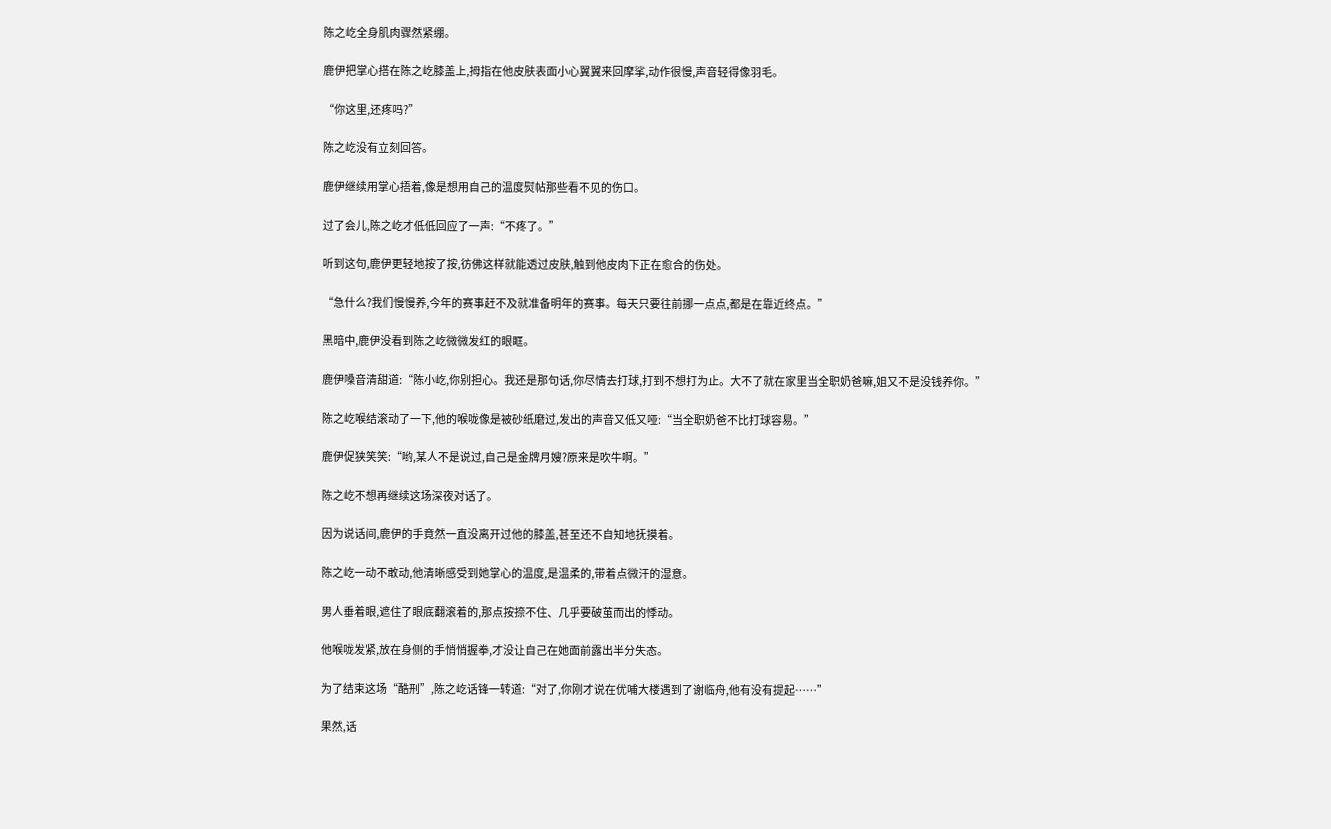陈之屹全身肌肉骤然紧绷。

鹿伊把掌心搭在陈之屹膝盖上,拇指在他皮肤表面小心翼翼来回摩挲,动作很慢,声音轻得像羽毛。

“你这里,还疼吗?”

陈之屹没有立刻回答。

鹿伊继续用掌心捂着,像是想用自己的温度熨帖那些看不见的伤口。

过了会儿,陈之屹才低低回应了一声:“不疼了。”

听到这句,鹿伊更轻地按了按,彷佛这样就能透过皮肤,触到他皮肉下正在愈合的伤处。

“急什么?我们慢慢养,今年的赛事赶不及就准备明年的赛事。每天只要往前挪一点点,都是在靠近终点。”

黑暗中,鹿伊没看到陈之屹微微发红的眼眶。

鹿伊嗓音清甜道:“陈小屹,你别担心。我还是那句话,你尽情去打球,打到不想打为止。大不了就在家里当全职奶爸嘛,姐又不是没钱养你。”

陈之屹喉结滚动了一下,他的喉咙像是被砂纸磨过,发出的声音又低又哑:“当全职奶爸不比打球容易。”

鹿伊促狭笑笑:“哟,某人不是说过,自己是金牌月嫂?原来是吹牛啊。”

陈之屹不想再继续这场深夜对话了。

因为说话间,鹿伊的手竟然一直没离开过他的膝盖,甚至还不自知地抚摸着。

陈之屹一动不敢动,他清晰感受到她掌心的温度,是温柔的,带着点微汗的湿意。

男人垂着眼,遮住了眼底翻滚着的,那点按捺不住、几乎要破茧而出的悸动。

他喉咙发紧,放在身侧的手悄悄握拳,才没让自己在她面前露出半分失态。

为了结束这场“酷刑”,陈之屹话锋一转道:“对了,你刚才说在优哺大楼遇到了谢临舟,他有没有提起……”

果然,话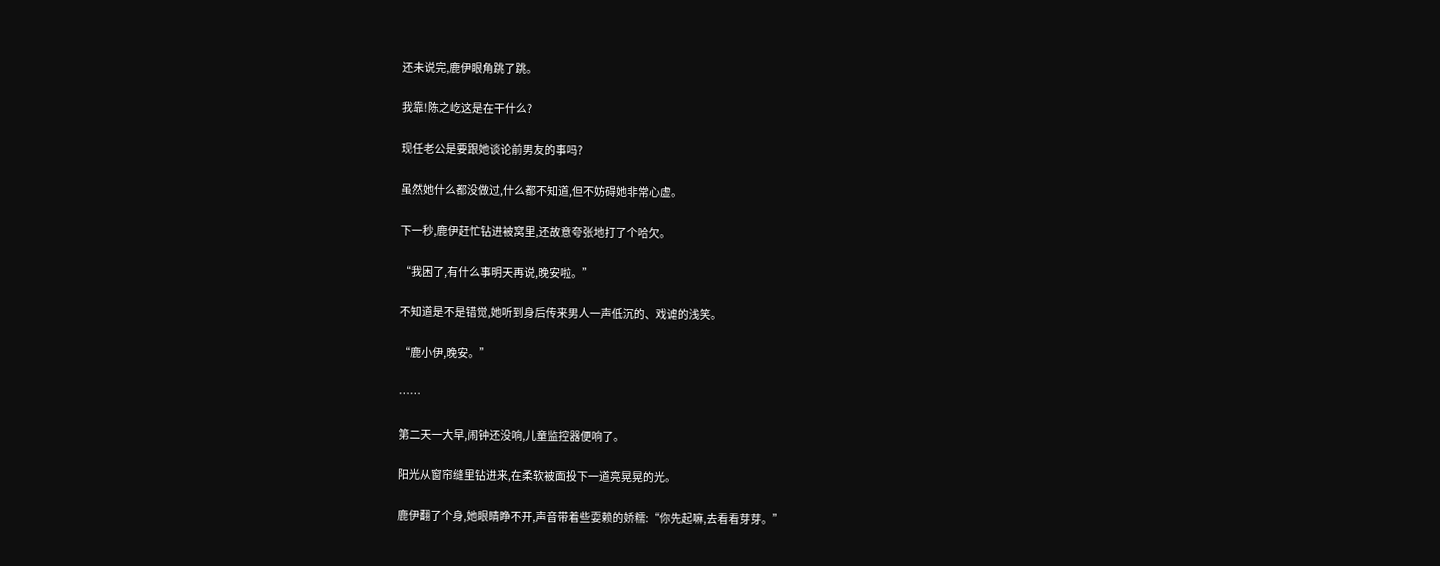还未说完,鹿伊眼角跳了跳。

我靠!陈之屹这是在干什么?

现任老公是要跟她谈论前男友的事吗?

虽然她什么都没做过,什么都不知道,但不妨碍她非常心虚。

下一秒,鹿伊赶忙钻进被窝里,还故意夸张地打了个哈欠。

“我困了,有什么事明天再说,晚安啦。”

不知道是不是错觉,她听到身后传来男人一声低沉的、戏谑的浅笑。

“鹿小伊,晚安。”

……

第二天一大早,闹钟还没响,儿童监控器便响了。

阳光从窗帘缝里钻进来,在柔软被面投下一道亮晃晃的光。

鹿伊翻了个身,她眼睛睁不开,声音带着些耍赖的娇糯:“你先起嘛,去看看芽芽。”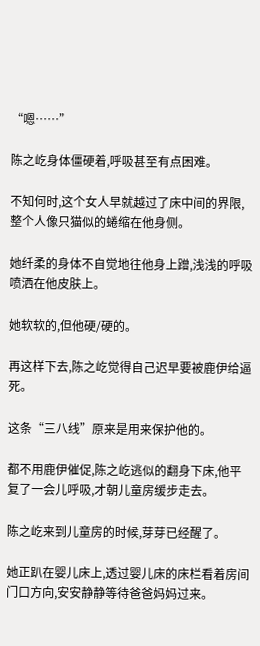“嗯……”

陈之屹身体僵硬着,呼吸甚至有点困难。

不知何时,这个女人早就越过了床中间的界限,整个人像只猫似的蜷缩在他身侧。

她纤柔的身体不自觉地往他身上蹭,浅浅的呼吸喷洒在他皮肤上。

她软软的,但他硬/硬的。

再这样下去,陈之屹觉得自己迟早要被鹿伊给逼死。

这条“三八线”原来是用来保护他的。

都不用鹿伊催促,陈之屹逃似的翻身下床,他平复了一会儿呼吸,才朝儿童房缓步走去。

陈之屹来到儿童房的时候,芽芽已经醒了。

她正趴在婴儿床上,透过婴儿床的床栏看着房间门口方向,安安静静等待爸爸妈妈过来。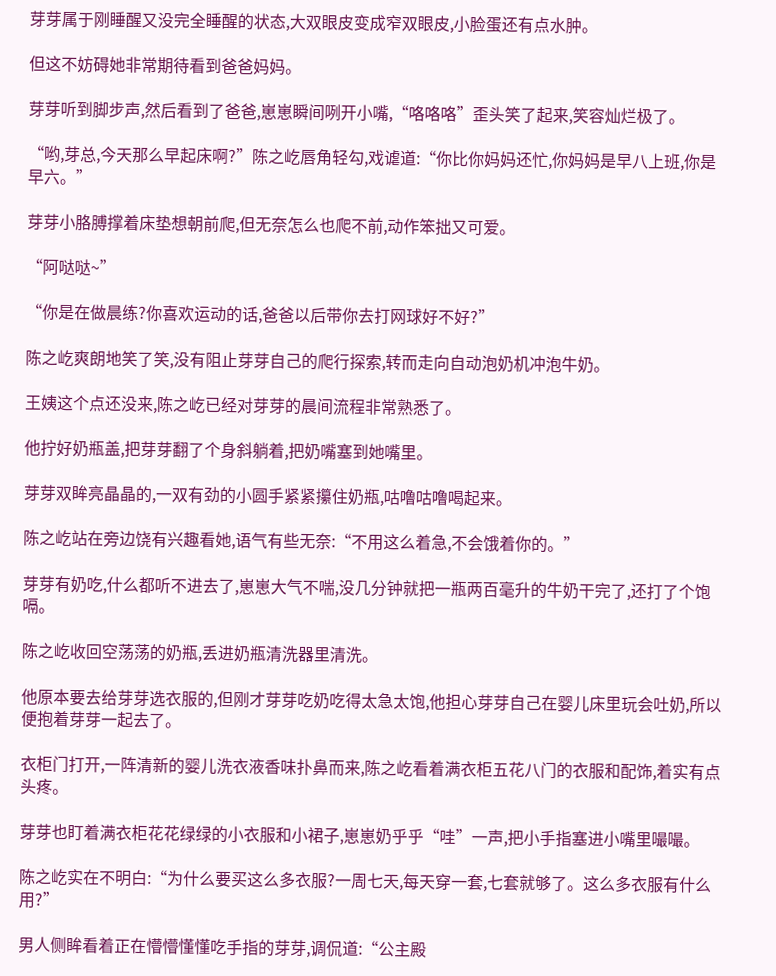芽芽属于刚睡醒又没完全睡醒的状态,大双眼皮变成窄双眼皮,小脸蛋还有点水肿。

但这不妨碍她非常期待看到爸爸妈妈。

芽芽听到脚步声,然后看到了爸爸,崽崽瞬间咧开小嘴,“咯咯咯”歪头笑了起来,笑容灿烂极了。

“哟,芽总,今天那么早起床啊?”陈之屹唇角轻勾,戏谑道:“你比你妈妈还忙,你妈妈是早八上班,你是早六。”

芽芽小胳膊撑着床垫想朝前爬,但无奈怎么也爬不前,动作笨拙又可爱。

“阿哒哒~”

“你是在做晨练?你喜欢运动的话,爸爸以后带你去打网球好不好?”

陈之屹爽朗地笑了笑,没有阻止芽芽自己的爬行探索,转而走向自动泡奶机冲泡牛奶。

王姨这个点还没来,陈之屹已经对芽芽的晨间流程非常熟悉了。

他拧好奶瓶盖,把芽芽翻了个身斜躺着,把奶嘴塞到她嘴里。

芽芽双眸亮晶晶的,一双有劲的小圆手紧紧攥住奶瓶,咕噜咕噜喝起来。

陈之屹站在旁边饶有兴趣看她,语气有些无奈:“不用这么着急,不会饿着你的。”

芽芽有奶吃,什么都听不进去了,崽崽大气不喘,没几分钟就把一瓶两百毫升的牛奶干完了,还打了个饱嗝。

陈之屹收回空荡荡的奶瓶,丢进奶瓶清洗器里清洗。

他原本要去给芽芽选衣服的,但刚才芽芽吃奶吃得太急太饱,他担心芽芽自己在婴儿床里玩会吐奶,所以便抱着芽芽一起去了。

衣柜门打开,一阵清新的婴儿洗衣液香味扑鼻而来,陈之屹看着满衣柜五花八门的衣服和配饰,着实有点头疼。

芽芽也盯着满衣柜花花绿绿的小衣服和小裙子,崽崽奶乎乎“哇”一声,把小手指塞进小嘴里嘬嘬。

陈之屹实在不明白:“为什么要买这么多衣服?一周七天,每天穿一套,七套就够了。这么多衣服有什么用?”

男人侧眸看着正在懵懵懂懂吃手指的芽芽,调侃道:“公主殿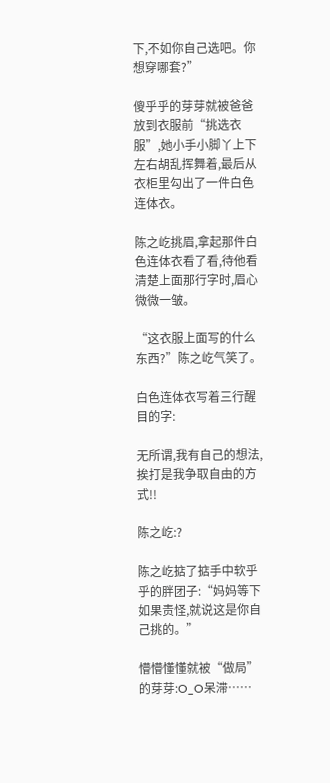下,不如你自己选吧。你想穿哪套?”

傻乎乎的芽芽就被爸爸放到衣服前“挑选衣服”,她小手小脚丫上下左右胡乱挥舞着,最后从衣柜里勾出了一件白色连体衣。

陈之屹挑眉,拿起那件白色连体衣看了看,待他看清楚上面那行字时,眉心微微一皱。

“这衣服上面写的什么东西?”陈之屹气笑了。

白色连体衣写着三行醒目的字:

无所谓,我有自己的想法,挨打是我争取自由的方式!!

陈之屹:?

陈之屹掂了掂手中软乎乎的胖团子:“妈妈等下如果责怪,就说这是你自己挑的。”

懵懵懂懂就被“做局”的芽芽:O_O呆滞……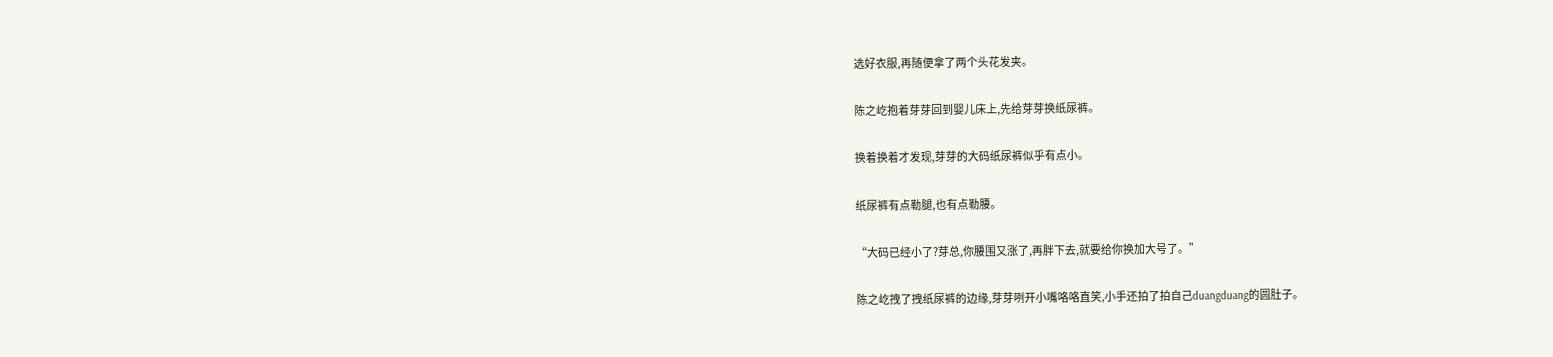选好衣服,再随便拿了两个头花发夹。

陈之屹抱着芽芽回到婴儿床上,先给芽芽换纸尿裤。

换着换着才发现,芽芽的大码纸尿裤似乎有点小。

纸尿裤有点勒腿,也有点勒腰。

“大码已经小了?芽总,你腰围又涨了,再胖下去,就要给你换加大号了。”

陈之屹拽了拽纸尿裤的边缘,芽芽咧开小嘴咯咯直笑,小手还拍了拍自己duangduang的圆肚子。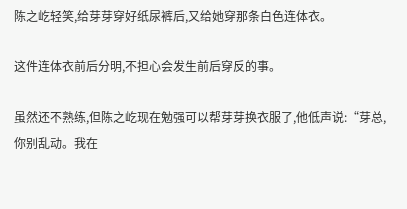陈之屹轻笑,给芽芽穿好纸尿裤后,又给她穿那条白色连体衣。

这件连体衣前后分明,不担心会发生前后穿反的事。

虽然还不熟练,但陈之屹现在勉强可以帮芽芽换衣服了,他低声说:“芽总,你别乱动。我在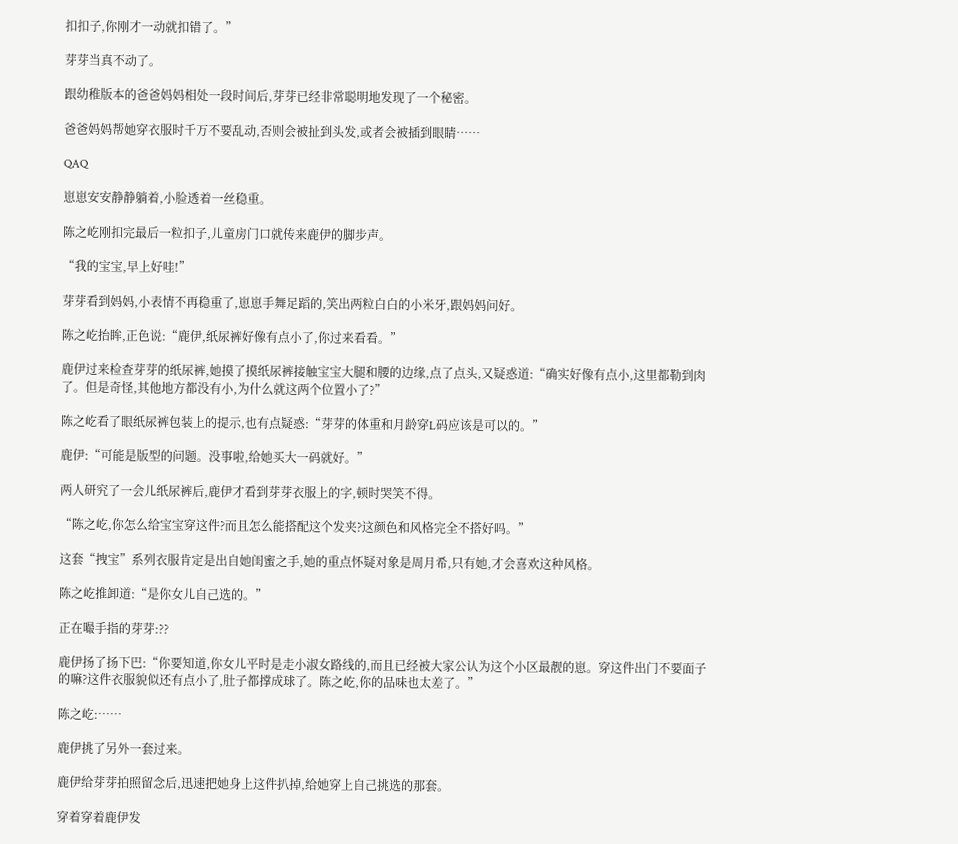扣扣子,你刚才一动就扣错了。”

芽芽当真不动了。

跟幼稚版本的爸爸妈妈相处一段时间后,芽芽已经非常聪明地发现了一个秘密。

爸爸妈妈帮她穿衣服时千万不要乱动,否则会被扯到头发,或者会被插到眼睛……

QAQ

崽崽安安静静躺着,小脸透着一丝稳重。

陈之屹刚扣完最后一粒扣子,儿童房门口就传来鹿伊的脚步声。

“我的宝宝,早上好哇!”

芽芽看到妈妈,小表情不再稳重了,崽崽手舞足蹈的,笑出两粒白白的小米牙,跟妈妈问好。

陈之屹抬眸,正色说:“鹿伊,纸尿裤好像有点小了,你过来看看。”

鹿伊过来检查芽芽的纸尿裤,她摸了摸纸尿裤接触宝宝大腿和腰的边缘,点了点头,又疑惑道:“确实好像有点小,这里都勒到肉了。但是奇怪,其他地方都没有小,为什么就这两个位置小了?”

陈之屹看了眼纸尿裤包装上的提示,也有点疑惑:“芽芽的体重和月龄穿L码应该是可以的。”

鹿伊:“可能是版型的问题。没事啦,给她买大一码就好。”

两人研究了一会儿纸尿裤后,鹿伊才看到芽芽衣服上的字,顿时哭笑不得。

“陈之屹,你怎么给宝宝穿这件?而且怎么能搭配这个发夹?这颜色和风格完全不搭好吗。”

这套“拽宝”系列衣服肯定是出自她闺蜜之手,她的重点怀疑对象是周月希,只有她,才会喜欢这种风格。

陈之屹推卸道:“是你女儿自己选的。”

正在嘬手指的芽芽:??

鹿伊扬了扬下巴:“你要知道,你女儿平时是走小淑女路线的,而且已经被大家公认为这个小区最靓的崽。穿这件出门不要面子的嘛?这件衣服貌似还有点小了,肚子都撑成球了。陈之屹,你的品味也太差了。”

陈之屹:……

鹿伊挑了另外一套过来。

鹿伊给芽芽拍照留念后,迅速把她身上这件扒掉,给她穿上自己挑选的那套。

穿着穿着鹿伊发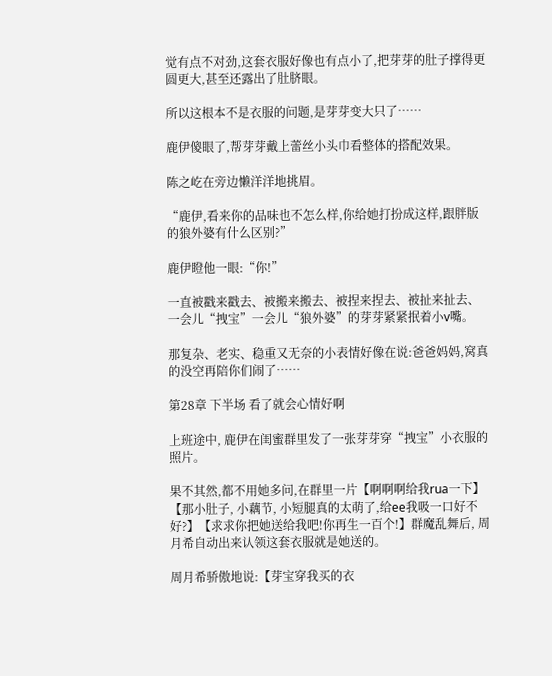觉有点不对劲,这套衣服好像也有点小了,把芽芽的肚子撑得更圆更大,甚至还露出了肚脐眼。

所以这根本不是衣服的问题,是芽芽变大只了……

鹿伊傻眼了,帮芽芽戴上蕾丝小头巾看整体的搭配效果。

陈之屹在旁边懒洋洋地挑眉。

“鹿伊,看来你的品味也不怎么样,你给她打扮成这样,跟胖版的狼外婆有什么区别?”

鹿伊瞪他一眼:“你!”

一直被戳来戳去、被搬来搬去、被捏来捏去、被扯来扯去、一会儿“拽宝”一会儿“狼外婆”的芽芽紧紧抿着小v嘴。

那复杂、老实、稳重又无奈的小表情好像在说:爸爸妈妈,窝真的没空再陪你们闹了……

第28章 下半场 看了就会心情好啊

上班途中, 鹿伊在闺蜜群里发了一张芽芽穿“拽宝”小衣服的照片。

果不其然,都不用她多问,在群里一片【啊啊啊给我rua一下】【那小肚子, 小藕节, 小短腿真的太萌了,给ee我吸一口好不好?】【求求你把她送给我吧!你再生一百个!】群魔乱舞后, 周月希自动出来认领这套衣服就是她送的。

周月希骄傲地说:【芽宝穿我买的衣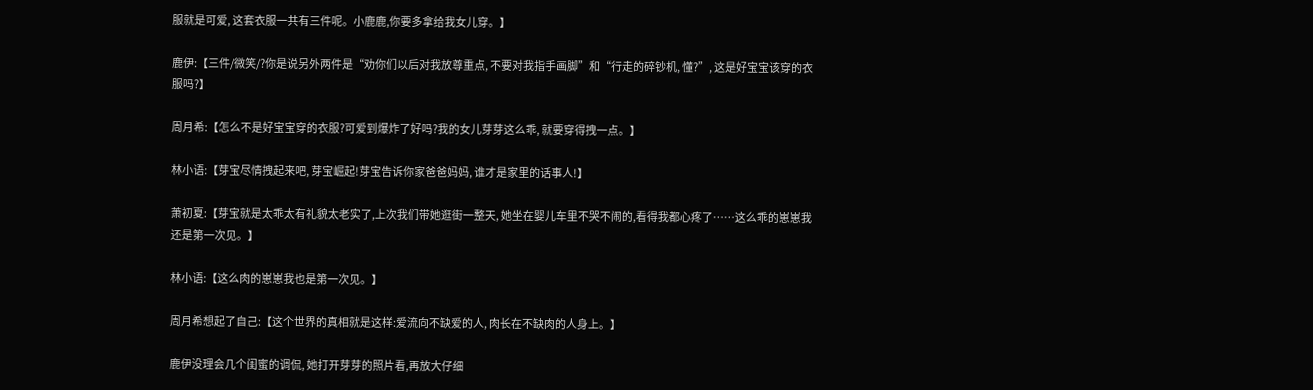服就是可爱, 这套衣服一共有三件呢。小鹿鹿,你要多拿给我女儿穿。】

鹿伊:【三件/微笑/?你是说另外两件是“劝你们以后对我放尊重点, 不要对我指手画脚”和“行走的碎钞机, 懂?”, 这是好宝宝该穿的衣服吗?】

周月希:【怎么不是好宝宝穿的衣服?可爱到爆炸了好吗?我的女儿芽芽这么乖, 就要穿得拽一点。】

林小语:【芽宝尽情拽起来吧, 芽宝崛起!芽宝告诉你家爸爸妈妈, 谁才是家里的话事人!】

萧初夏:【芽宝就是太乖太有礼貌太老实了,上次我们带她逛街一整天, 她坐在婴儿车里不哭不闹的,看得我都心疼了……这么乖的崽崽我还是第一次见。】

林小语:【这么肉的崽崽我也是第一次见。】

周月希想起了自己:【这个世界的真相就是这样:爱流向不缺爱的人, 肉长在不缺肉的人身上。】

鹿伊没理会几个闺蜜的调侃, 她打开芽芽的照片看,再放大仔细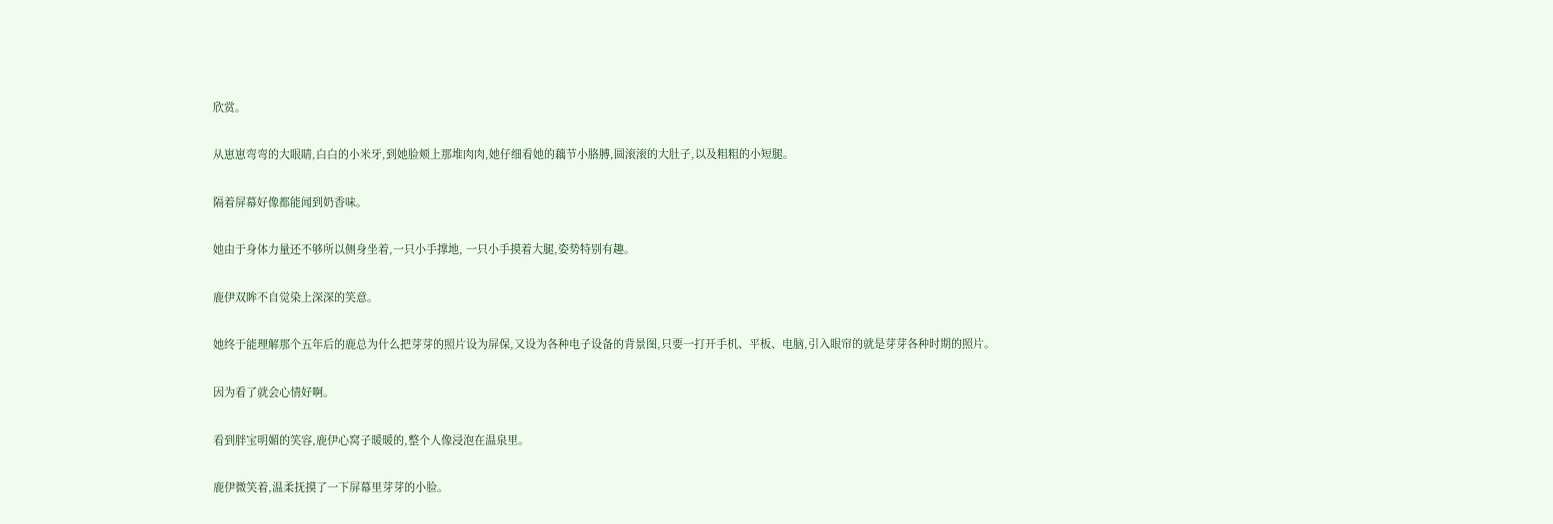欣赏。

从崽崽弯弯的大眼睛,白白的小米牙,到她脸颊上那堆肉肉,她仔细看她的藕节小胳膊,圆滚滚的大肚子,以及粗粗的小短腿。

隔着屏幕好像都能闻到奶香味。

她由于身体力量还不够所以侧身坐着,一只小手撑地, 一只小手摸着大腿,姿势特别有趣。

鹿伊双眸不自觉染上深深的笑意。

她终于能理解那个五年后的鹿总为什么把芽芽的照片设为屏保,又设为各种电子设备的背景图,只要一打开手机、平板、电脑,引入眼帘的就是芽芽各种时期的照片。

因为看了就会心情好啊。

看到胖宝明媚的笑容,鹿伊心窝子暖暖的,整个人像浸泡在温泉里。

鹿伊微笑着,温柔抚摸了一下屏幕里芽芽的小脸。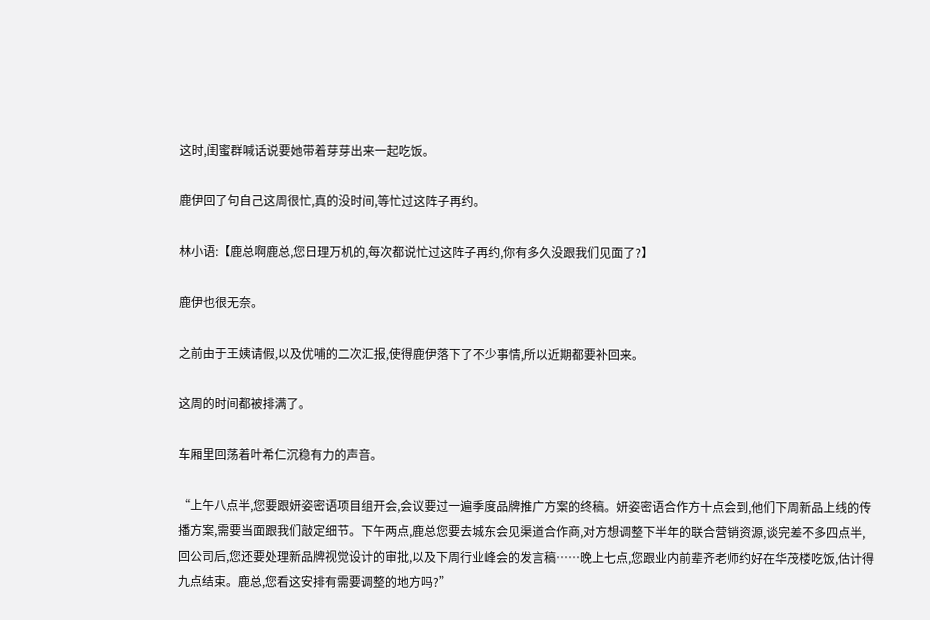这时,闺蜜群喊话说要她带着芽芽出来一起吃饭。

鹿伊回了句自己这周很忙,真的没时间,等忙过这阵子再约。

林小语:【鹿总啊鹿总,您日理万机的,每次都说忙过这阵子再约,你有多久没跟我们见面了?】

鹿伊也很无奈。

之前由于王姨请假,以及优哺的二次汇报,使得鹿伊落下了不少事情,所以近期都要补回来。

这周的时间都被排满了。

车厢里回荡着叶希仁沉稳有力的声音。

“上午八点半,您要跟妍姿密语项目组开会,会议要过一遍季度品牌推广方案的终稿。妍姿密语合作方十点会到,他们下周新品上线的传播方案,需要当面跟我们敲定细节。下午两点,鹿总您要去城东会见渠道合作商,对方想调整下半年的联合营销资源,谈完差不多四点半,回公司后,您还要处理新品牌视觉设计的审批,以及下周行业峰会的发言稿……晚上七点,您跟业内前辈齐老师约好在华茂楼吃饭,估计得九点结束。鹿总,您看这安排有需要调整的地方吗?”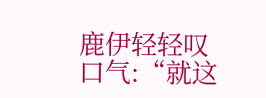鹿伊轻轻叹口气:“就这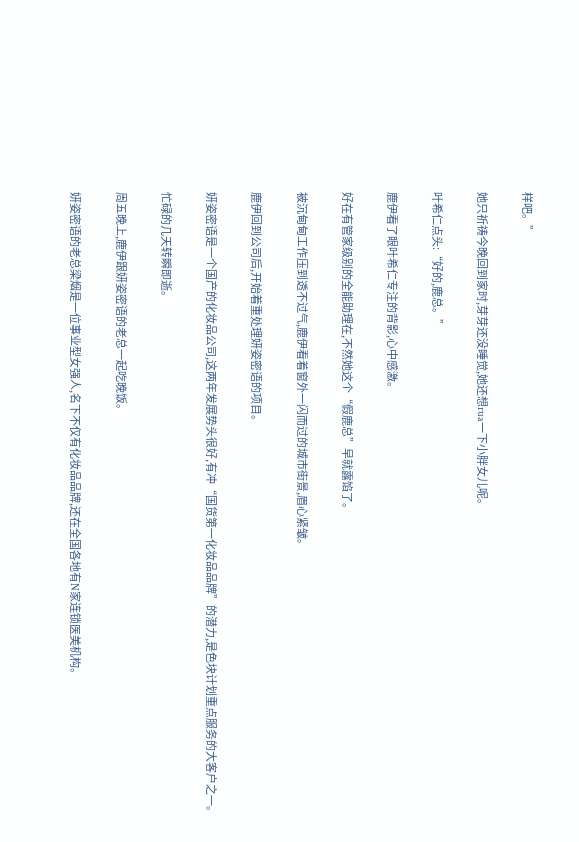样吧。”

她只祈祷今晚回到家时,芽芽还没睡觉,她还想rua一下小胖女儿呢。

叶希仁点头:“好的,鹿总。”

鹿伊看了眼叶希仁专注的背影,心中感激。

好在有管家级别的全能助理在,不然她这个“假鹿总”早就露馅了。

被沉甸甸工作压到透不过气,鹿伊看着窗外一闪而过的城市街景,眉心紧皱。

鹿伊回到公司后,开始着重处理妍姿密语的项目。

妍姿密语是一个国产的化妆品公司,这两年发展势头很好,有冲“国货第一化妆品品牌”的潜力,是色块计划重点服务的大客户之一。

忙碌的几天转瞬即逝。

周五晚上,鹿伊跟妍姿密语的老总一起吃晚饭。

妍姿密语的老总梁烟是一位事业型女强人,名下不仅有化妆品品牌,还在全国各地有N家连锁医美机构。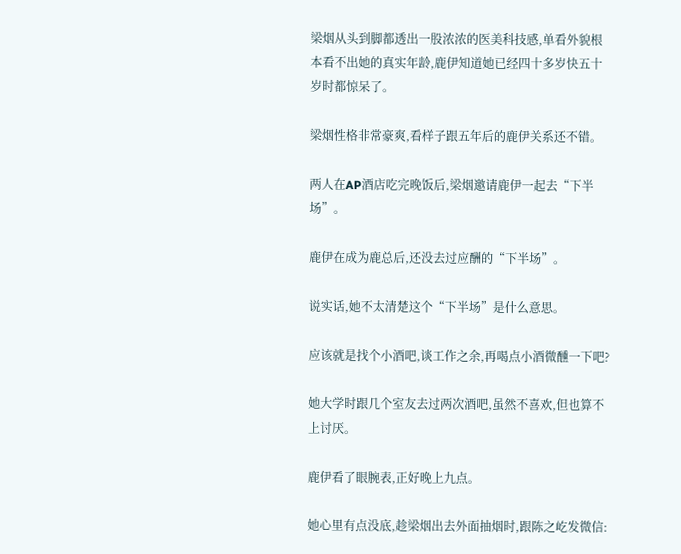梁烟从头到脚都透出一股浓浓的医美科技感,单看外貌根本看不出她的真实年龄,鹿伊知道她已经四十多岁快五十岁时都惊呆了。

梁烟性格非常豪爽,看样子跟五年后的鹿伊关系还不错。

两人在AP酒店吃完晚饭后,梁烟邀请鹿伊一起去“下半场”。

鹿伊在成为鹿总后,还没去过应酬的“下半场”。

说实话,她不太清楚这个“下半场”是什么意思。

应该就是找个小酒吧,谈工作之余,再喝点小酒微醺一下吧?

她大学时跟几个室友去过两次酒吧,虽然不喜欢,但也算不上讨厌。

鹿伊看了眼腕表,正好晚上九点。

她心里有点没底,趁梁烟出去外面抽烟时,跟陈之屹发微信: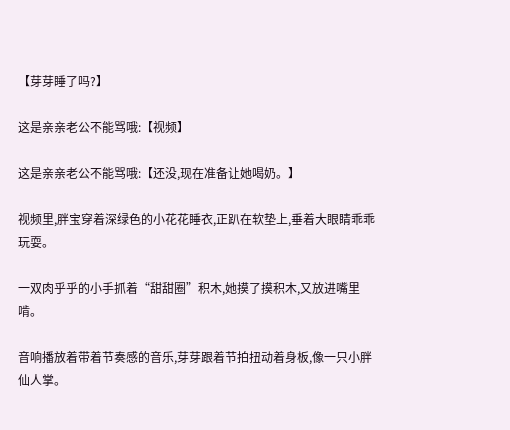【芽芽睡了吗?】

这是亲亲老公不能骂哦:【视频】

这是亲亲老公不能骂哦:【还没,现在准备让她喝奶。】

视频里,胖宝穿着深绿色的小花花睡衣,正趴在软垫上,垂着大眼睛乖乖玩耍。

一双肉乎乎的小手抓着“甜甜圈”积木,她摸了摸积木,又放进嘴里啃。

音响播放着带着节奏感的音乐,芽芽跟着节拍扭动着身板,像一只小胖仙人掌。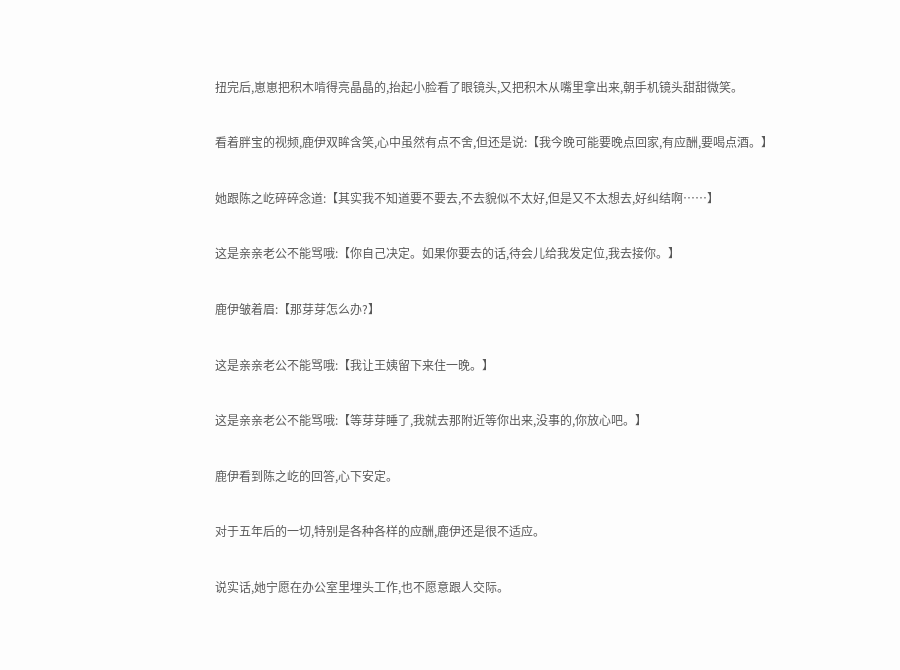扭完后,崽崽把积木啃得亮晶晶的,抬起小脸看了眼镜头,又把积木从嘴里拿出来,朝手机镜头甜甜微笑。

看着胖宝的视频,鹿伊双眸含笑,心中虽然有点不舍,但还是说:【我今晚可能要晚点回家,有应酬,要喝点酒。】

她跟陈之屹碎碎念道:【其实我不知道要不要去,不去貌似不太好,但是又不太想去,好纠结啊……】

这是亲亲老公不能骂哦:【你自己决定。如果你要去的话,待会儿给我发定位,我去接你。】

鹿伊皱着眉:【那芽芽怎么办?】

这是亲亲老公不能骂哦:【我让王姨留下来住一晚。】

这是亲亲老公不能骂哦:【等芽芽睡了,我就去那附近等你出来,没事的,你放心吧。】

鹿伊看到陈之屹的回答,心下安定。

对于五年后的一切,特别是各种各样的应酬,鹿伊还是很不适应。

说实话,她宁愿在办公室里埋头工作,也不愿意跟人交际。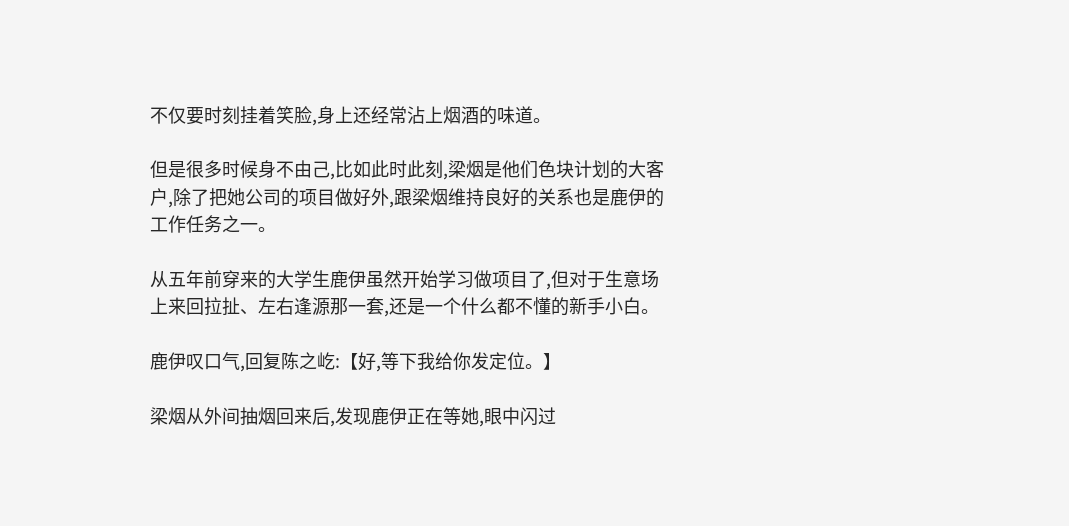不仅要时刻挂着笑脸,身上还经常沾上烟酒的味道。

但是很多时候身不由己,比如此时此刻,梁烟是他们色块计划的大客户,除了把她公司的项目做好外,跟梁烟维持良好的关系也是鹿伊的工作任务之一。

从五年前穿来的大学生鹿伊虽然开始学习做项目了,但对于生意场上来回拉扯、左右逢源那一套,还是一个什么都不懂的新手小白。

鹿伊叹口气,回复陈之屹:【好,等下我给你发定位。】

梁烟从外间抽烟回来后,发现鹿伊正在等她,眼中闪过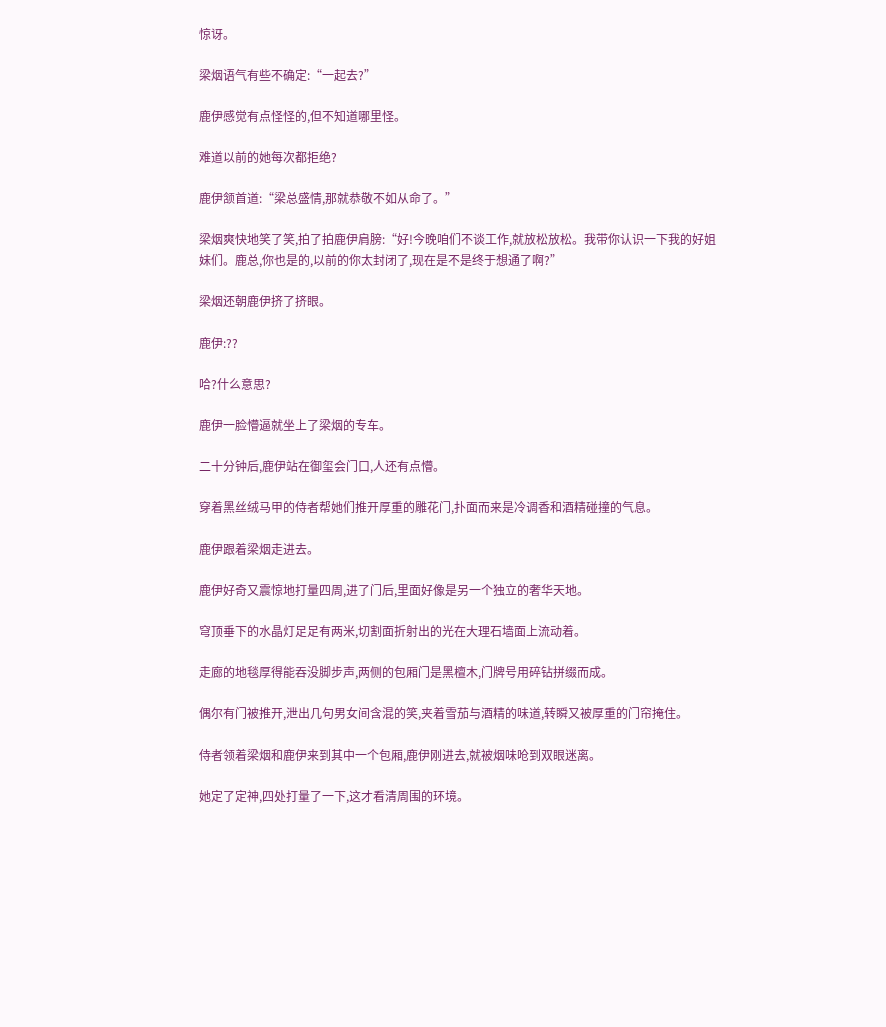惊讶。

梁烟语气有些不确定:“一起去?”

鹿伊感觉有点怪怪的,但不知道哪里怪。

难道以前的她每次都拒绝?

鹿伊颔首道:“梁总盛情,那就恭敬不如从命了。”

梁烟爽快地笑了笑,拍了拍鹿伊肩膀:“好!今晚咱们不谈工作,就放松放松。我带你认识一下我的好姐妹们。鹿总,你也是的,以前的你太封闭了,现在是不是终于想通了啊?”

梁烟还朝鹿伊挤了挤眼。

鹿伊:??

哈?什么意思?

鹿伊一脸懵逼就坐上了梁烟的专车。

二十分钟后,鹿伊站在御玺会门口,人还有点懵。

穿着黑丝绒马甲的侍者帮她们推开厚重的雕花门,扑面而来是冷调香和酒精碰撞的气息。

鹿伊跟着梁烟走进去。

鹿伊好奇又震惊地打量四周,进了门后,里面好像是另一个独立的奢华天地。

穹顶垂下的水晶灯足足有两米,切割面折射出的光在大理石墙面上流动着。

走廊的地毯厚得能吞没脚步声,两侧的包厢门是黑檀木,门牌号用碎钻拼缀而成。

偶尔有门被推开,泄出几句男女间含混的笑,夹着雪茄与酒精的味道,转瞬又被厚重的门帘掩住。

侍者领着梁烟和鹿伊来到其中一个包厢,鹿伊刚进去,就被烟味呛到双眼迷离。

她定了定神,四处打量了一下,这才看清周围的环境。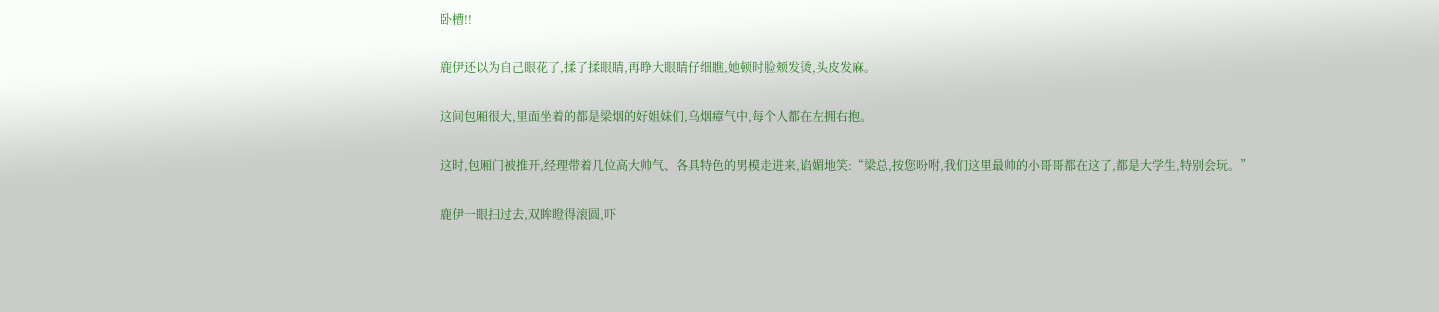卧槽!!

鹿伊还以为自己眼花了,揉了揉眼睛,再睁大眼睛仔细瞧,她顿时脸颊发烫,头皮发麻。

这间包厢很大,里面坐着的都是梁烟的好姐妹们,乌烟瘴气中,每个人都在左拥右抱。

这时,包厢门被推开,经理带着几位高大帅气、各具特色的男模走进来,谄媚地笑:“梁总,按您吩咐,我们这里最帅的小哥哥都在这了,都是大学生,特别会玩。”

鹿伊一眼扫过去,双眸瞪得滚圆,吓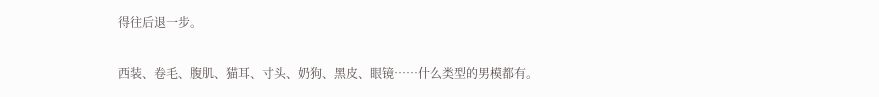得往后退一步。

西装、卷毛、腹肌、猫耳、寸头、奶狗、黑皮、眼镜……什么类型的男模都有。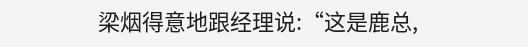梁烟得意地跟经理说:“这是鹿总,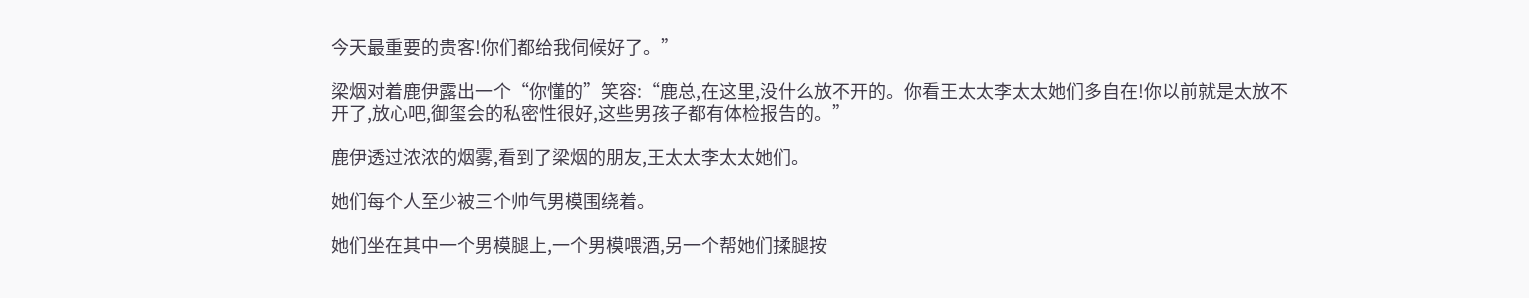今天最重要的贵客!你们都给我伺候好了。”

梁烟对着鹿伊露出一个“你懂的”笑容:“鹿总,在这里,没什么放不开的。你看王太太李太太她们多自在!你以前就是太放不开了,放心吧,御玺会的私密性很好,这些男孩子都有体检报告的。”

鹿伊透过浓浓的烟雾,看到了梁烟的朋友,王太太李太太她们。

她们每个人至少被三个帅气男模围绕着。

她们坐在其中一个男模腿上,一个男模喂酒,另一个帮她们揉腿按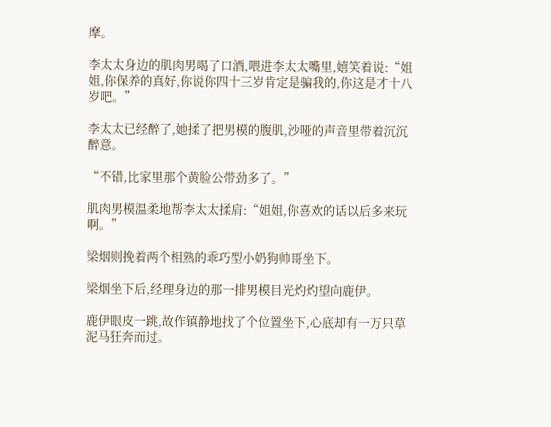摩。

李太太身边的肌肉男喝了口酒,喂进李太太嘴里,嬉笑着说:“姐姐,你保养的真好,你说你四十三岁肯定是骗我的,你这是才十八岁吧。”

李太太已经醉了,她揉了把男模的腹肌,沙哑的声音里带着沉沉醉意。

“不错,比家里那个黄脸公带劲多了。”

肌肉男模温柔地帮李太太揉肩:“姐姐,你喜欢的话以后多来玩啊。”

梁烟则挽着两个相熟的乖巧型小奶狗帅哥坐下。

梁烟坐下后,经理身边的那一排男模目光灼灼望向鹿伊。

鹿伊眼皮一跳,故作镇静地找了个位置坐下,心底却有一万只草泥马狂奔而过。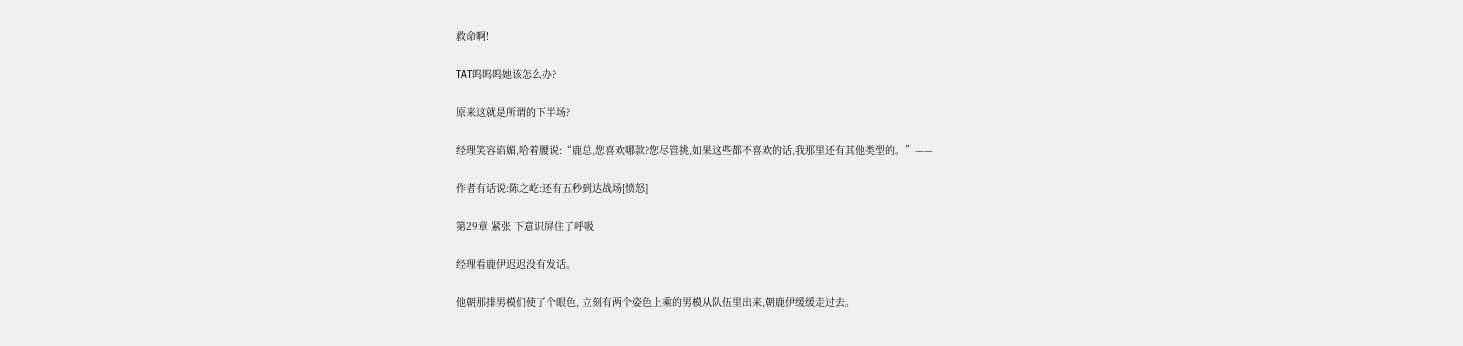救命啊!

TAT呜呜呜她该怎么办?

原来这就是所谓的下半场?

经理笑容谄媚,哈着腰说:“鹿总,您喜欢哪款?您尽管挑,如果这些都不喜欢的话,我那里还有其他类型的。”——

作者有话说:陈之屹:还有五秒到达战场[愤怒]

第29章 紧张 下意识屏住了呼吸

经理看鹿伊迟迟没有发话。

他朝那排男模们使了个眼色, 立刻有两个姿色上乘的男模从队伍里出来,朝鹿伊缓缓走过去。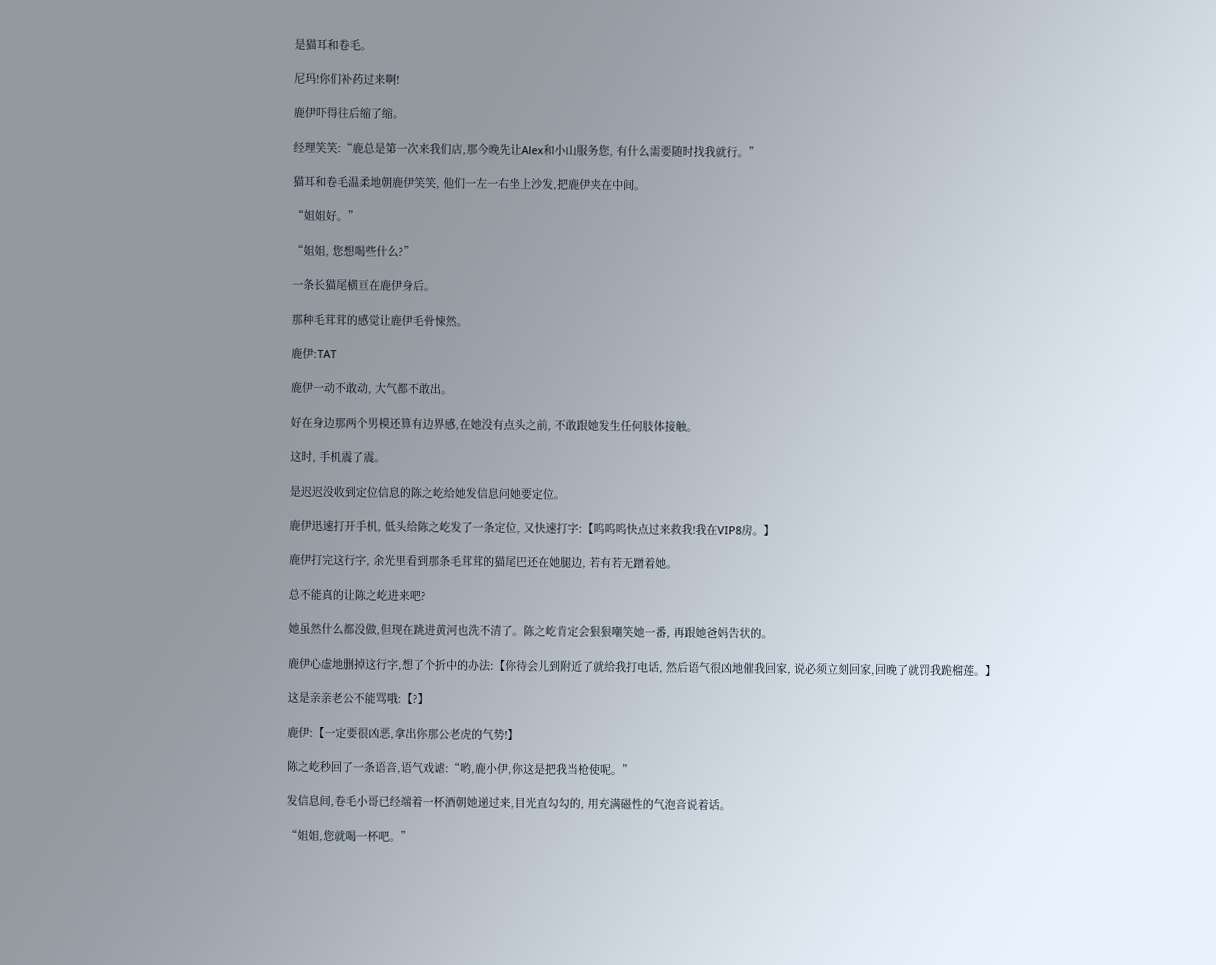是猫耳和卷毛。

尼玛!你们补药过来啊!

鹿伊吓得往后缩了缩。

经理笑笑:“鹿总是第一次来我们店,那今晚先让Alex和小山服务您, 有什么需要随时找我就行。”

猫耳和卷毛温柔地朝鹿伊笑笑, 他们一左一右坐上沙发,把鹿伊夹在中间。

“姐姐好。”

“姐姐, 您想喝些什么?”

一条长猫尾横亘在鹿伊身后。

那种毛茸茸的感觉让鹿伊毛骨悚然。

鹿伊:TAT

鹿伊一动不敢动, 大气都不敢出。

好在身边那两个男模还算有边界感,在她没有点头之前, 不敢跟她发生任何肢体接触。

这时, 手机震了震。

是迟迟没收到定位信息的陈之屹给她发信息问她要定位。

鹿伊迅速打开手机, 低头给陈之屹发了一条定位, 又快速打字:【呜呜呜快点过来救我!我在VIP8房。】

鹿伊打完这行字, 余光里看到那条毛茸茸的猫尾巴还在她腿边, 若有若无蹭着她。

总不能真的让陈之屹进来吧?

她虽然什么都没做,但现在跳进黄河也洗不清了。陈之屹肯定会狠狠嘲笑她一番, 再跟她爸妈告状的。

鹿伊心虚地删掉这行字,想了个折中的办法:【你待会儿到附近了就给我打电话, 然后语气很凶地催我回家, 说必须立刻回家,回晚了就罚我跪榴莲。】

这是亲亲老公不能骂哦:【?】

鹿伊:【一定要很凶恶,拿出你那公老虎的气势!】

陈之屹秒回了一条语音,语气戏谑:“哟,鹿小伊,你这是把我当枪使呢。”

发信息间,卷毛小哥已经端着一杯酒朝她递过来,目光直勾勾的, 用充满磁性的气泡音说着话。

“姐姐,您就喝一杯吧。”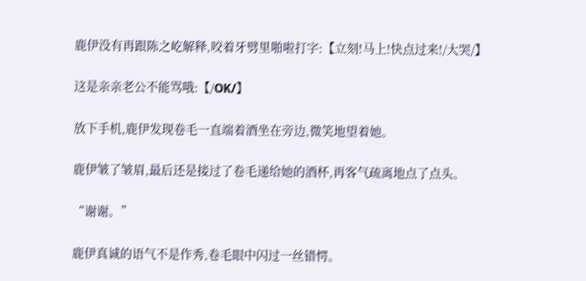鹿伊没有再跟陈之屹解释,咬着牙劈里啪啦打字:【立刻!马上!快点过来!/大哭/】

这是亲亲老公不能骂哦:【/OK/】

放下手机,鹿伊发现卷毛一直端着酒坐在旁边,微笑地望着她。

鹿伊皱了皱眉,最后还是接过了卷毛递给她的酒杯,再客气疏离地点了点头。

“谢谢。”

鹿伊真诚的语气不是作秀,卷毛眼中闪过一丝错愕。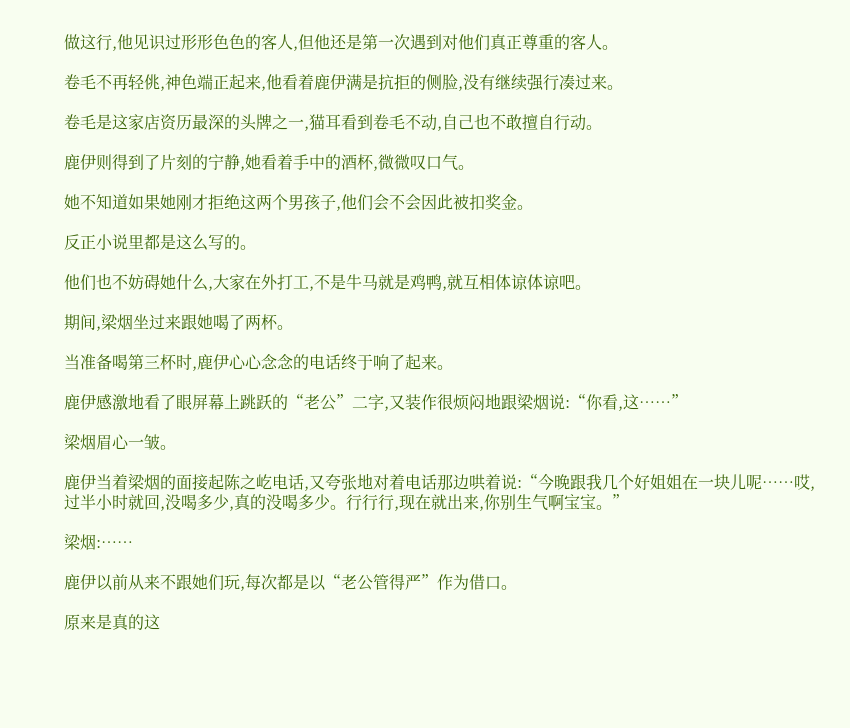做这行,他见识过形形色色的客人,但他还是第一次遇到对他们真正尊重的客人。

卷毛不再轻佻,神色端正起来,他看着鹿伊满是抗拒的侧脸,没有继续强行凑过来。

卷毛是这家店资历最深的头牌之一,猫耳看到卷毛不动,自己也不敢擅自行动。

鹿伊则得到了片刻的宁静,她看着手中的酒杯,微微叹口气。

她不知道如果她刚才拒绝这两个男孩子,他们会不会因此被扣奖金。

反正小说里都是这么写的。

他们也不妨碍她什么,大家在外打工,不是牛马就是鸡鸭,就互相体谅体谅吧。

期间,梁烟坐过来跟她喝了两杯。

当准备喝第三杯时,鹿伊心心念念的电话终于响了起来。

鹿伊感激地看了眼屏幕上跳跃的“老公”二字,又装作很烦闷地跟梁烟说:“你看,这……”

梁烟眉心一皱。

鹿伊当着梁烟的面接起陈之屹电话,又夸张地对着电话那边哄着说:“今晚跟我几个好姐姐在一块儿呢……哎,过半小时就回,没喝多少,真的没喝多少。行行行,现在就出来,你别生气啊宝宝。”

梁烟:……

鹿伊以前从来不跟她们玩,每次都是以“老公管得严”作为借口。

原来是真的这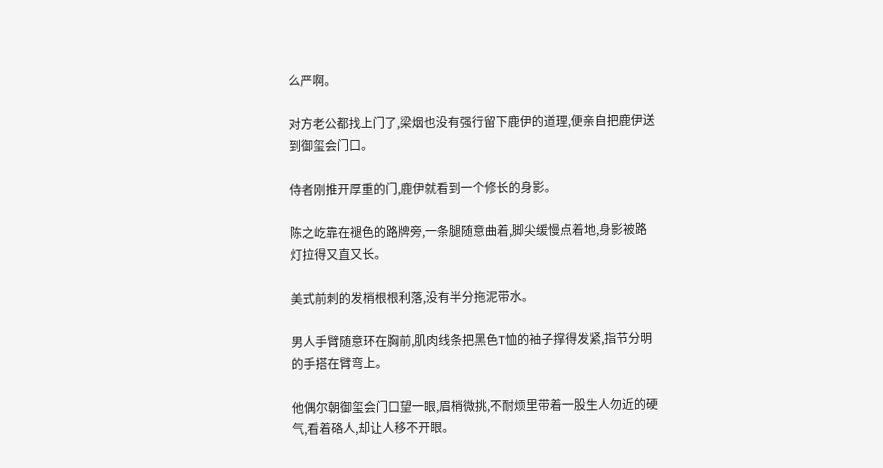么严啊。

对方老公都找上门了,梁烟也没有强行留下鹿伊的道理,便亲自把鹿伊送到御玺会门口。

侍者刚推开厚重的门,鹿伊就看到一个修长的身影。

陈之屹靠在褪色的路牌旁,一条腿随意曲着,脚尖缓慢点着地,身影被路灯拉得又直又长。

美式前刺的发梢根根利落,没有半分拖泥带水。

男人手臂随意环在胸前,肌肉线条把黑色T恤的袖子撑得发紧,指节分明的手搭在臂弯上。

他偶尔朝御玺会门口望一眼,眉梢微挑,不耐烦里带着一股生人勿近的硬气,看着硌人,却让人移不开眼。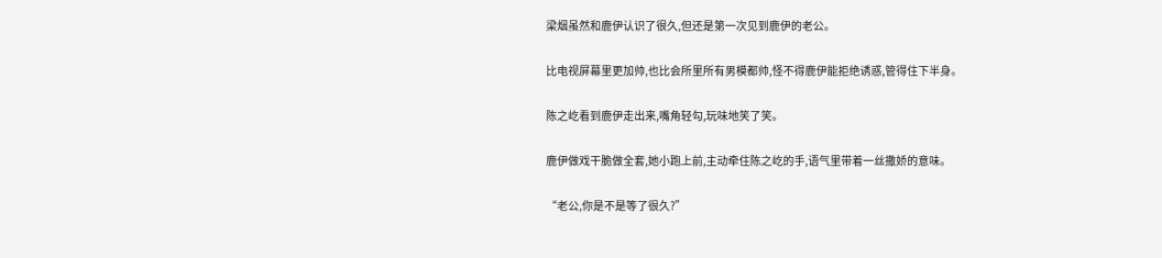梁烟虽然和鹿伊认识了很久,但还是第一次见到鹿伊的老公。

比电视屏幕里更加帅,也比会所里所有男模都帅,怪不得鹿伊能拒绝诱惑,管得住下半身。

陈之屹看到鹿伊走出来,嘴角轻勾,玩味地笑了笑。

鹿伊做戏干脆做全套,她小跑上前,主动牵住陈之屹的手,语气里带着一丝撒娇的意味。

“老公,你是不是等了很久?”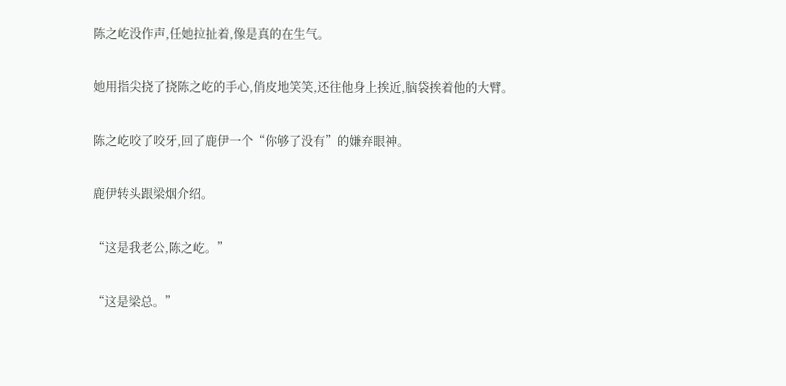陈之屹没作声,任她拉扯着,像是真的在生气。

她用指尖挠了挠陈之屹的手心,俏皮地笑笑,还往他身上挨近,脑袋挨着他的大臂。

陈之屹咬了咬牙,回了鹿伊一个“你够了没有”的嫌弃眼神。

鹿伊转头跟梁烟介绍。

“这是我老公,陈之屹。”

“这是梁总。”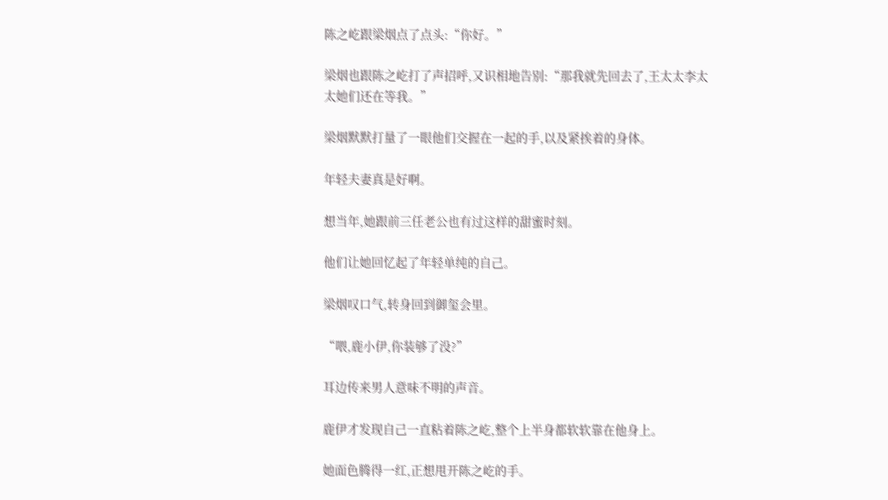陈之屹跟梁烟点了点头:“你好。”

梁烟也跟陈之屹打了声招呼,又识相地告别:“那我就先回去了,王太太李太太她们还在等我。”

梁烟默默打量了一眼他们交握在一起的手,以及紧挨着的身体。

年轻夫妻真是好啊。

想当年,她跟前三任老公也有过这样的甜蜜时刻。

他们让她回忆起了年轻单纯的自己。

梁烟叹口气,转身回到御玺会里。

“喂,鹿小伊,你装够了没?”

耳边传来男人意味不明的声音。

鹿伊才发现自己一直粘着陈之屹,整个上半身都软软靠在他身上。

她面色腾得一红,正想甩开陈之屹的手。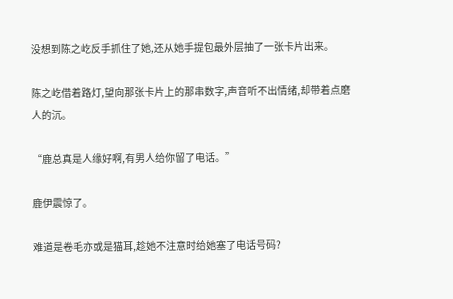没想到陈之屹反手抓住了她,还从她手提包最外层抽了一张卡片出来。

陈之屹借着路灯,望向那张卡片上的那串数字,声音听不出情绪,却带着点磨人的沉。

“鹿总真是人缘好啊,有男人给你留了电话。”

鹿伊震惊了。

难道是卷毛亦或是猫耳,趁她不注意时给她塞了电话号码?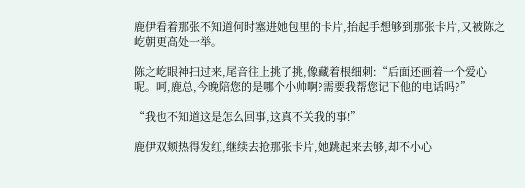鹿伊看着那张不知道何时塞进她包里的卡片,抬起手想够到那张卡片,又被陈之屹朝更高处一举。

陈之屹眼神扫过来,尾音往上挑了挑,像藏着根细刺:“后面还画着一个爱心呢。呵,鹿总,今晚陪您的是哪个小帅啊?需要我帮您记下他的电话吗?”

“我也不知道这是怎么回事,这真不关我的事!”

鹿伊双颊热得发红,继续去抢那张卡片,她跳起来去够,却不小心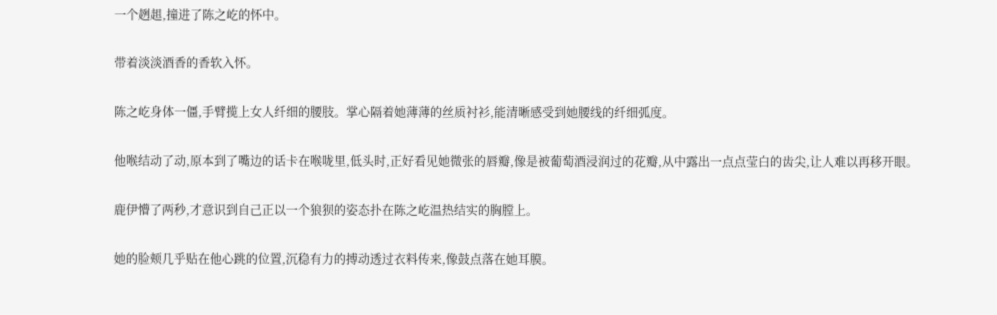一个趔趄,撞进了陈之屹的怀中。

带着淡淡酒香的香软入怀。

陈之屹身体一僵,手臂揽上女人纤细的腰肢。掌心隔着她薄薄的丝质衬衫,能清晰感受到她腰线的纤细弧度。

他喉结动了动,原本到了嘴边的话卡在喉咙里,低头时,正好看见她微张的唇瓣,像是被葡萄酒浸润过的花瓣,从中露出一点点莹白的齿尖,让人难以再移开眼。

鹿伊懵了两秒,才意识到自己正以一个狼狈的姿态扑在陈之屹温热结实的胸膛上。

她的脸颊几乎贴在他心跳的位置,沉稳有力的搏动透过衣料传来,像鼓点落在她耳膜。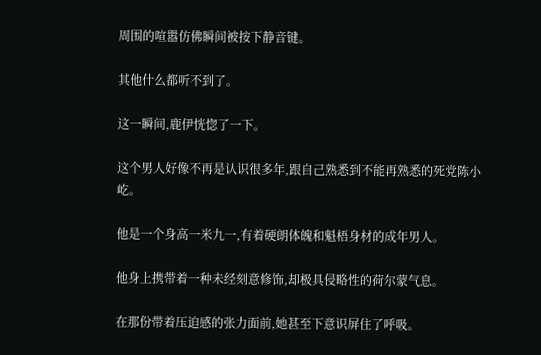周围的喧嚣仿佛瞬间被按下静音键。

其他什么都听不到了。

这一瞬间,鹿伊恍惚了一下。

这个男人好像不再是认识很多年,跟自己熟悉到不能再熟悉的死党陈小屹。

他是一个身高一米九一,有着硬朗体魄和魁梧身材的成年男人。

他身上携带着一种未经刻意修饰,却极具侵略性的荷尔蒙气息。

在那份带着压迫感的张力面前,她甚至下意识屏住了呼吸。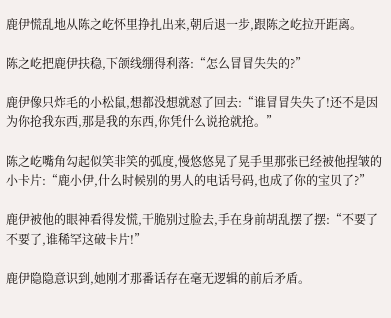鹿伊慌乱地从陈之屹怀里挣扎出来,朝后退一步,跟陈之屹拉开距离。

陈之屹把鹿伊扶稳,下颌线绷得利落:“怎么冒冒失失的?”

鹿伊像只炸毛的小松鼠,想都没想就怼了回去:“谁冒冒失失了!还不是因为你抢我东西,那是我的东西,你凭什么说抢就抢。”

陈之屹嘴角勾起似笑非笑的弧度,慢悠悠晃了晃手里那张已经被他捏皱的小卡片:“鹿小伊,什么时候别的男人的电话号码,也成了你的宝贝了?”

鹿伊被他的眼神看得发慌,干脆别过脸去,手在身前胡乱摆了摆:“不要了不要了,谁稀罕这破卡片!”

鹿伊隐隐意识到,她刚才那番话存在毫无逻辑的前后矛盾。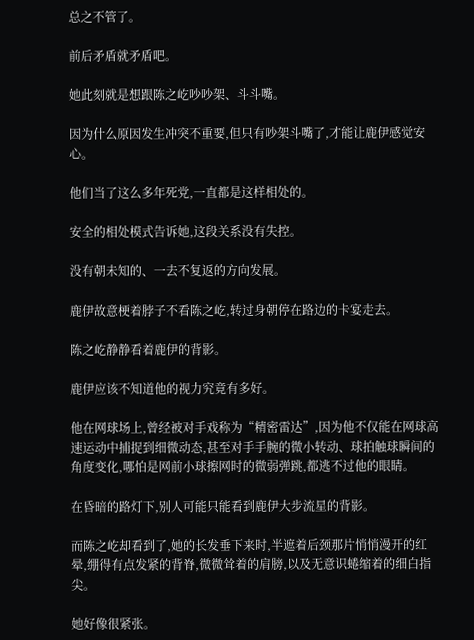总之不管了。

前后矛盾就矛盾吧。

她此刻就是想跟陈之屹吵吵架、斗斗嘴。

因为什么原因发生冲突不重要,但只有吵架斗嘴了,才能让鹿伊感觉安心。

他们当了这么多年死党,一直都是这样相处的。

安全的相处模式告诉她,这段关系没有失控。

没有朝未知的、一去不复返的方向发展。

鹿伊故意梗着脖子不看陈之屹,转过身朝停在路边的卡宴走去。

陈之屹静静看着鹿伊的背影。

鹿伊应该不知道他的视力究竟有多好。

他在网球场上,曾经被对手戏称为“精密雷达”,因为他不仅能在网球高速运动中捕捉到细微动态,甚至对手手腕的微小转动、球拍触球瞬间的角度变化,哪怕是网前小球擦网时的微弱弹跳,都逃不过他的眼睛。

在昏暗的路灯下,别人可能只能看到鹿伊大步流星的背影。

而陈之屹却看到了,她的长发垂下来时,半遮着后颈那片悄悄漫开的红晕,绷得有点发紧的背脊,微微耸着的肩膀,以及无意识蜷缩着的细白指尖。

她好像很紧张。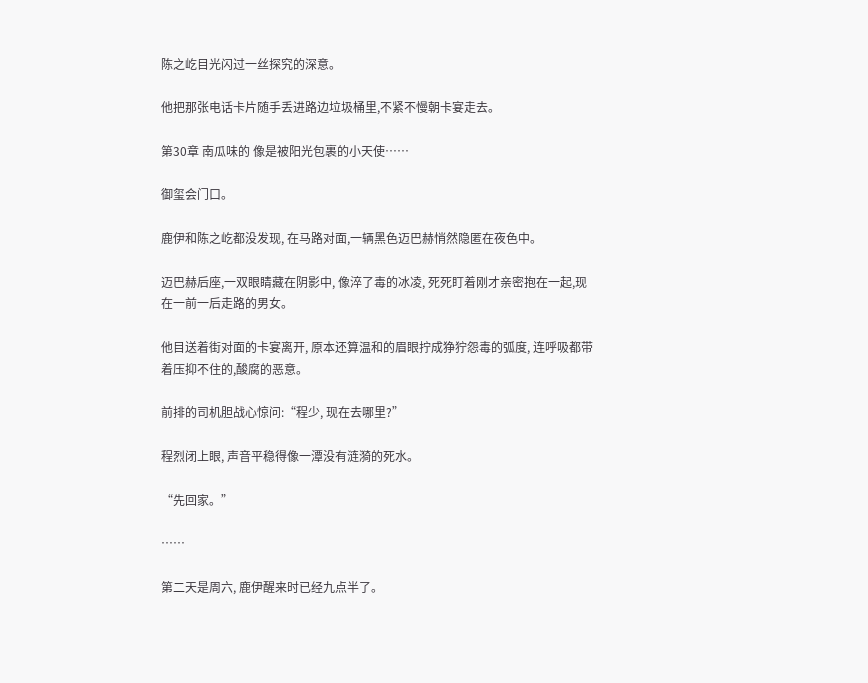陈之屹目光闪过一丝探究的深意。

他把那张电话卡片随手丢进路边垃圾桶里,不紧不慢朝卡宴走去。

第30章 南瓜味的 像是被阳光包裹的小天使……

御玺会门口。

鹿伊和陈之屹都没发现, 在马路对面,一辆黑色迈巴赫悄然隐匿在夜色中。

迈巴赫后座,一双眼睛藏在阴影中, 像淬了毒的冰凌, 死死盯着刚才亲密抱在一起,现在一前一后走路的男女。

他目送着街对面的卡宴离开, 原本还算温和的眉眼拧成狰狞怨毒的弧度, 连呼吸都带着压抑不住的,酸腐的恶意。

前排的司机胆战心惊问:“程少, 现在去哪里?”

程烈闭上眼, 声音平稳得像一潭没有涟漪的死水。

“先回家。”

……

第二天是周六, 鹿伊醒来时已经九点半了。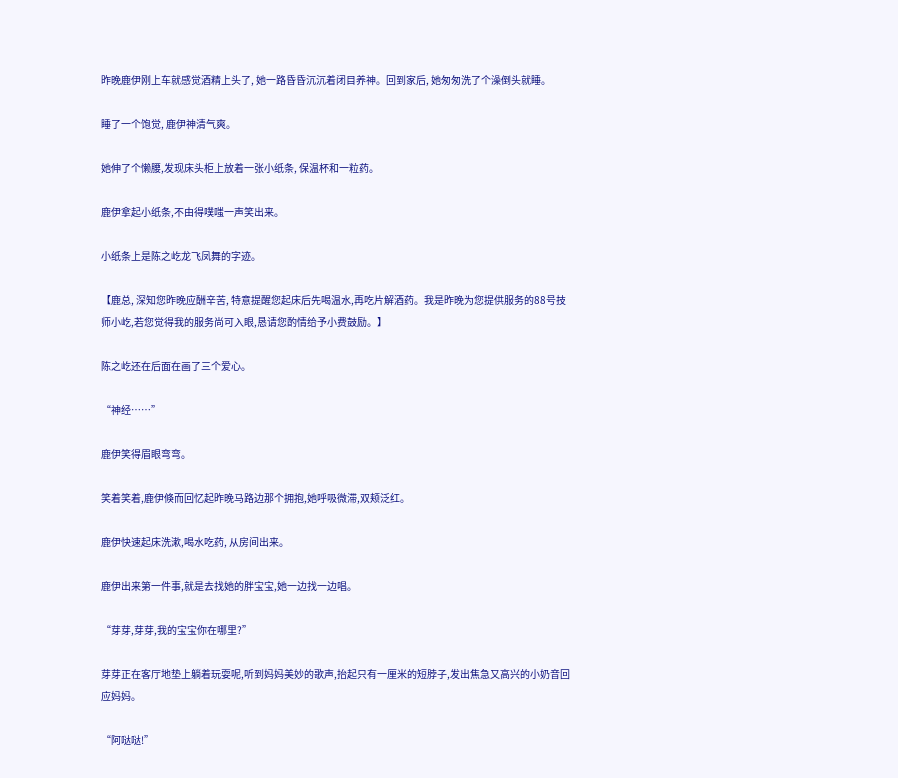昨晚鹿伊刚上车就感觉酒精上头了, 她一路昏昏沉沉着闭目养神。回到家后, 她匆匆洗了个澡倒头就睡。

睡了一个饱觉, 鹿伊神清气爽。

她伸了个懒腰,发现床头柜上放着一张小纸条, 保温杯和一粒药。

鹿伊拿起小纸条,不由得噗嗤一声笑出来。

小纸条上是陈之屹龙飞凤舞的字迹。

【鹿总, 深知您昨晚应酬辛苦, 特意提醒您起床后先喝温水,再吃片解酒药。我是昨晚为您提供服务的88号技师小屹,若您觉得我的服务尚可入眼,恳请您酌情给予小费鼓励。】

陈之屹还在后面在画了三个爱心。

“神经……”

鹿伊笑得眉眼弯弯。

笑着笑着,鹿伊倏而回忆起昨晚马路边那个拥抱,她呼吸微滞,双颊泛红。

鹿伊快速起床洗漱,喝水吃药, 从房间出来。

鹿伊出来第一件事,就是去找她的胖宝宝,她一边找一边唱。

“芽芽,芽芽,我的宝宝你在哪里?”

芽芽正在客厅地垫上躺着玩耍呢,听到妈妈美妙的歌声,抬起只有一厘米的短脖子,发出焦急又高兴的小奶音回应妈妈。

“阿哒哒!”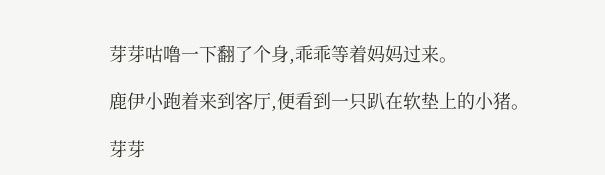芽芽咕噜一下翻了个身,乖乖等着妈妈过来。

鹿伊小跑着来到客厅,便看到一只趴在软垫上的小猪。

芽芽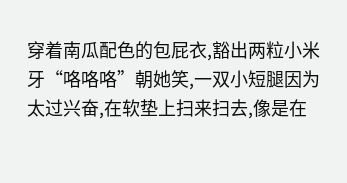穿着南瓜配色的包屁衣,豁出两粒小米牙“咯咯咯”朝她笑,一双小短腿因为太过兴奋,在软垫上扫来扫去,像是在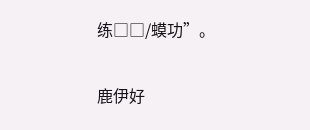练□□/蟆功”。

鹿伊好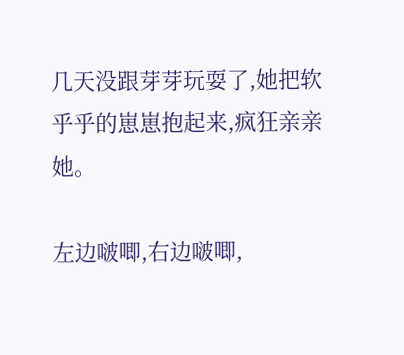几天没跟芽芽玩耍了,她把软乎乎的崽崽抱起来,疯狂亲亲她。

左边啵唧,右边啵唧,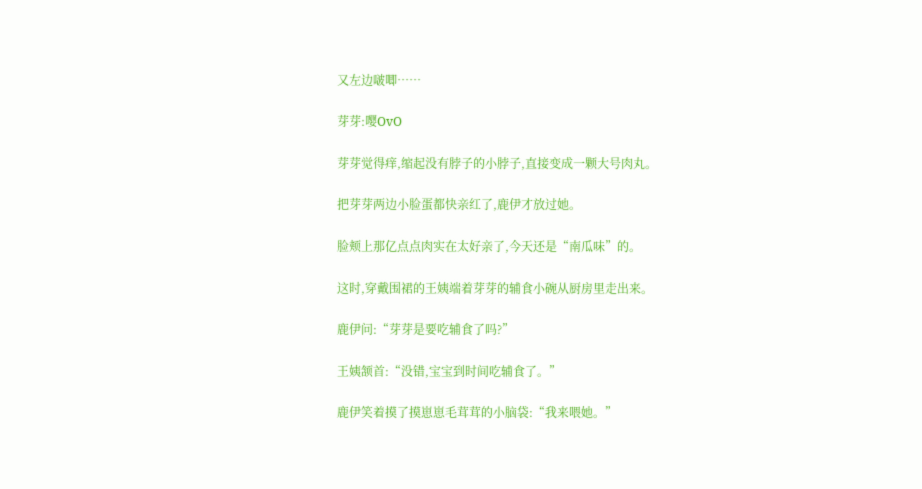又左边啵唧……

芽芽:嘤OvO

芽芽觉得痒,缩起没有脖子的小脖子,直接变成一颗大号肉丸。

把芽芽两边小脸蛋都快亲红了,鹿伊才放过她。

脸颊上那亿点点肉实在太好亲了,今天还是“南瓜味”的。

这时,穿戴围裙的王姨端着芽芽的辅食小碗从厨房里走出来。

鹿伊问:“芽芽是要吃辅食了吗?”

王姨颔首:“没错,宝宝到时间吃辅食了。”

鹿伊笑着摸了摸崽崽毛茸茸的小脑袋:“我来喂她。”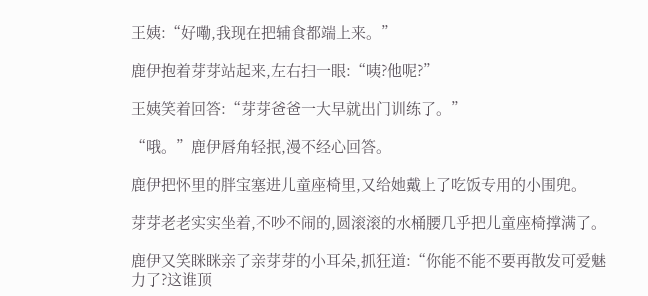王姨:“好嘞,我现在把辅食都端上来。”

鹿伊抱着芽芽站起来,左右扫一眼:“咦?他呢?”

王姨笑着回答:“芽芽爸爸一大早就出门训练了。”

“哦。”鹿伊唇角轻抿,漫不经心回答。

鹿伊把怀里的胖宝塞进儿童座椅里,又给她戴上了吃饭专用的小围兜。

芽芽老老实实坐着,不吵不闹的,圆滚滚的水桶腰几乎把儿童座椅撑满了。

鹿伊又笑眯眯亲了亲芽芽的小耳朵,抓狂道:“你能不能不要再散发可爱魅力了?这谁顶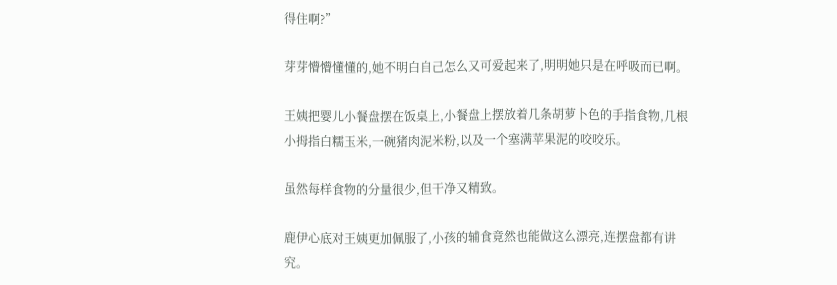得住啊?”

芽芽懵懵懂懂的,她不明白自己怎么又可爱起来了,明明她只是在呼吸而已啊。

王姨把婴儿小餐盘摆在饭桌上,小餐盘上摆放着几条胡萝卜色的手指食物,几根小拇指白糯玉米,一碗猪肉泥米粉,以及一个塞满苹果泥的咬咬乐。

虽然每样食物的分量很少,但干净又精致。

鹿伊心底对王姨更加佩服了,小孩的辅食竟然也能做这么漂亮,连摆盘都有讲究。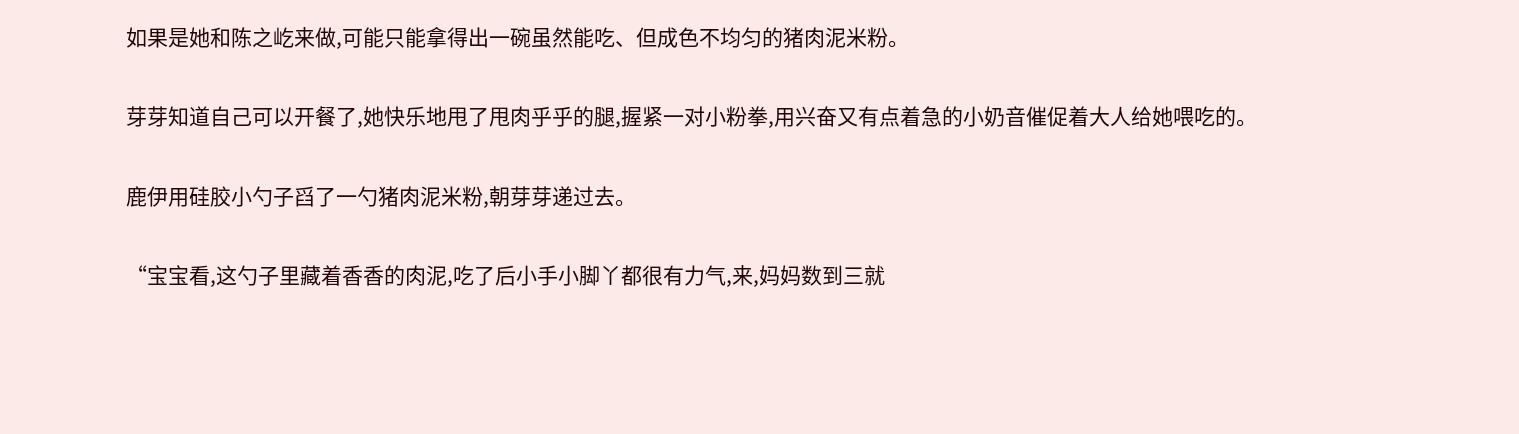如果是她和陈之屹来做,可能只能拿得出一碗虽然能吃、但成色不均匀的猪肉泥米粉。

芽芽知道自己可以开餐了,她快乐地甩了甩肉乎乎的腿,握紧一对小粉拳,用兴奋又有点着急的小奶音催促着大人给她喂吃的。

鹿伊用硅胶小勺子舀了一勺猪肉泥米粉,朝芽芽递过去。

“宝宝看,这勺子里藏着香香的肉泥,吃了后小手小脚丫都很有力气,来,妈妈数到三就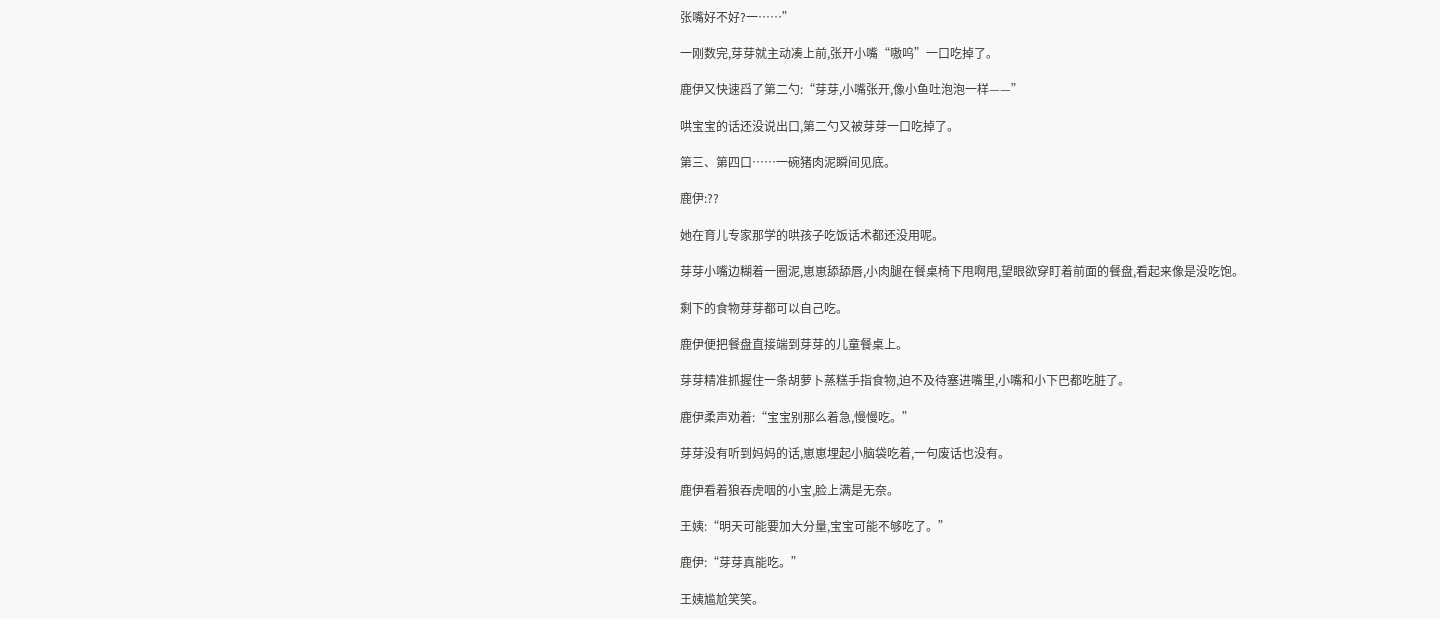张嘴好不好?一……”

一刚数完,芽芽就主动凑上前,张开小嘴“嗷呜”一口吃掉了。

鹿伊又快速舀了第二勺:“芽芽,小嘴张开,像小鱼吐泡泡一样——”

哄宝宝的话还没说出口,第二勺又被芽芽一口吃掉了。

第三、第四口……一碗猪肉泥瞬间见底。

鹿伊:??

她在育儿专家那学的哄孩子吃饭话术都还没用呢。

芽芽小嘴边糊着一圈泥,崽崽舔舔唇,小肉腿在餐桌椅下甩啊甩,望眼欲穿盯着前面的餐盘,看起来像是没吃饱。

剩下的食物芽芽都可以自己吃。

鹿伊便把餐盘直接端到芽芽的儿童餐桌上。

芽芽精准抓握住一条胡萝卜蒸糕手指食物,迫不及待塞进嘴里,小嘴和小下巴都吃脏了。

鹿伊柔声劝着:“宝宝别那么着急,慢慢吃。”

芽芽没有听到妈妈的话,崽崽埋起小脑袋吃着,一句废话也没有。

鹿伊看着狼吞虎咽的小宝,脸上满是无奈。

王姨:“明天可能要加大分量,宝宝可能不够吃了。”

鹿伊:“芽芽真能吃。”

王姨尴尬笑笑。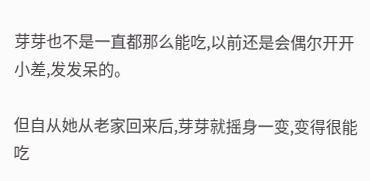芽芽也不是一直都那么能吃,以前还是会偶尔开开小差,发发呆的。

但自从她从老家回来后,芽芽就摇身一变,变得很能吃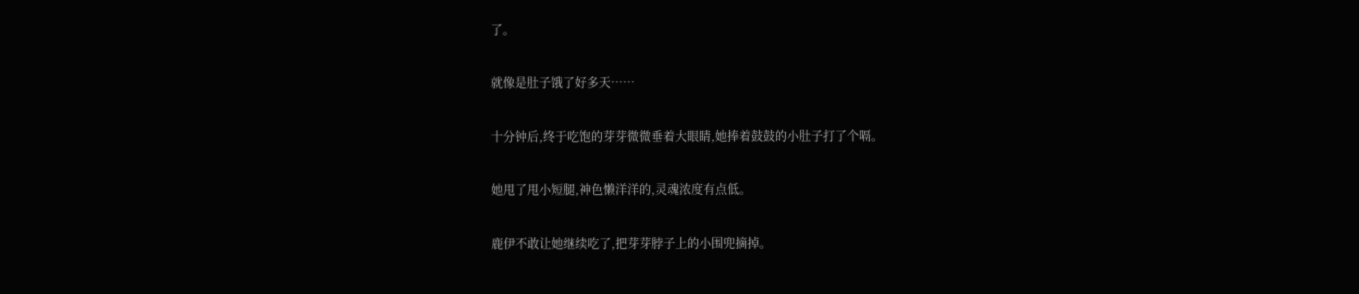了。

就像是肚子饿了好多天……

十分钟后,终于吃饱的芽芽微微垂着大眼睛,她捧着鼓鼓的小肚子打了个嗝。

她甩了甩小短腿,神色懒洋洋的,灵魂浓度有点低。

鹿伊不敢让她继续吃了,把芽芽脖子上的小围兜摘掉。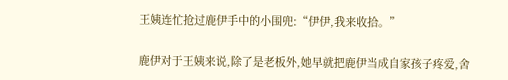王姨连忙抢过鹿伊手中的小围兜:“伊伊,我来收拾。”

鹿伊对于王姨来说,除了是老板外,她早就把鹿伊当成自家孩子疼爱,舍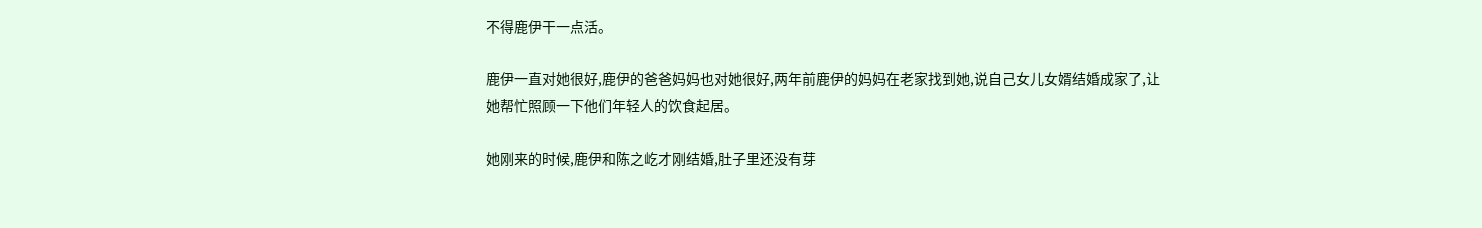不得鹿伊干一点活。

鹿伊一直对她很好,鹿伊的爸爸妈妈也对她很好,两年前鹿伊的妈妈在老家找到她,说自己女儿女婿结婚成家了,让她帮忙照顾一下他们年轻人的饮食起居。

她刚来的时候,鹿伊和陈之屹才刚结婚,肚子里还没有芽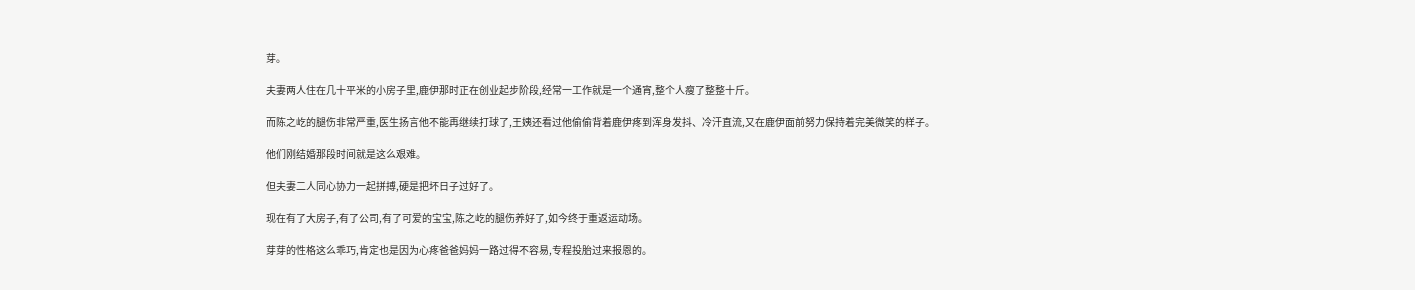芽。

夫妻两人住在几十平米的小房子里,鹿伊那时正在创业起步阶段,经常一工作就是一个通宵,整个人瘦了整整十斤。

而陈之屹的腿伤非常严重,医生扬言他不能再继续打球了,王姨还看过他偷偷背着鹿伊疼到浑身发抖、冷汗直流,又在鹿伊面前努力保持着完美微笑的样子。

他们刚结婚那段时间就是这么艰难。

但夫妻二人同心协力一起拼搏,硬是把坏日子过好了。

现在有了大房子,有了公司,有了可爱的宝宝,陈之屹的腿伤养好了,如今终于重返运动场。

芽芽的性格这么乖巧,肯定也是因为心疼爸爸妈妈一路过得不容易,专程投胎过来报恩的。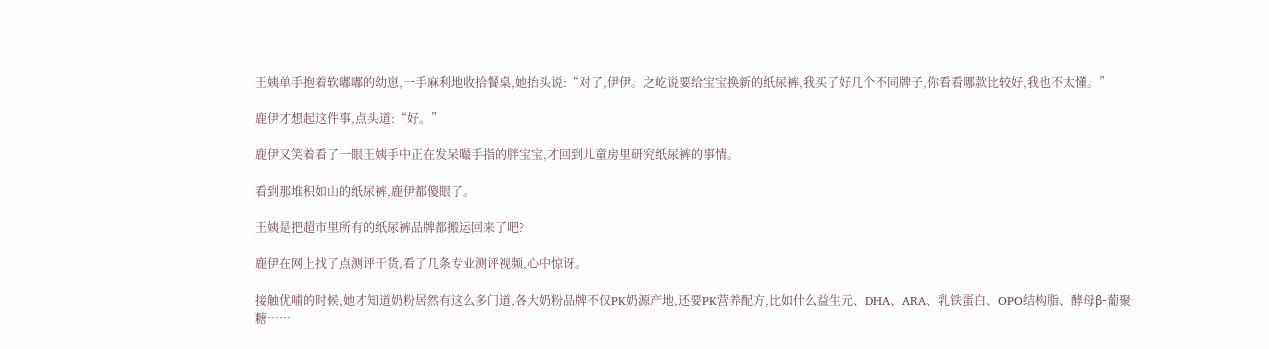王姨单手抱着软嘟嘟的幼崽,一手麻利地收拾餐桌,她抬头说:“对了,伊伊。之屹说要给宝宝换新的纸尿裤,我买了好几个不同牌子,你看看哪款比较好,我也不太懂。”

鹿伊才想起这件事,点头道:“好。”

鹿伊又笑着看了一眼王姨手中正在发呆嘬手指的胖宝宝,才回到儿童房里研究纸尿裤的事情。

看到那堆积如山的纸尿裤,鹿伊都傻眼了。

王姨是把超市里所有的纸尿裤品牌都搬运回来了吧?

鹿伊在网上找了点测评干货,看了几条专业测评视频,心中惊讶。

接触优哺的时候,她才知道奶粉居然有这么多门道,各大奶粉品牌不仅PK奶源产地,还要PK营养配方,比如什么益生元、DHA、ARA、乳铁蛋白、OPO结构脂、酵母β-葡聚糖……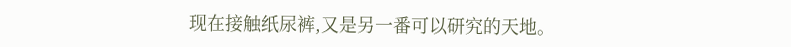现在接触纸尿裤,又是另一番可以研究的天地。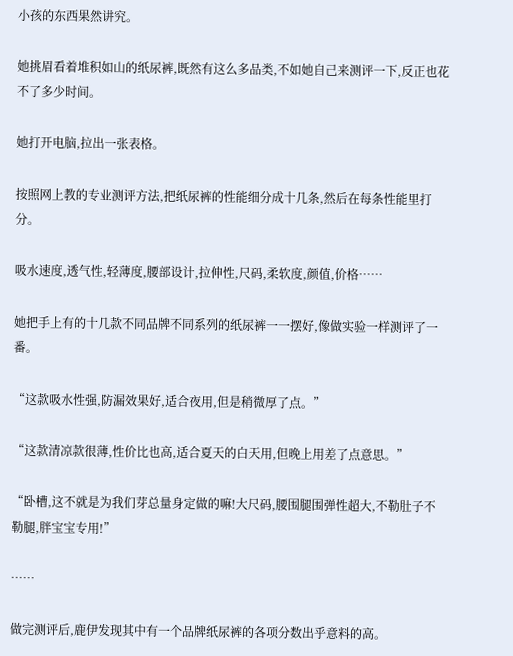小孩的东西果然讲究。

她挑眉看着堆积如山的纸尿裤,既然有这么多品类,不如她自己来测评一下,反正也花不了多少时间。

她打开电脑,拉出一张表格。

按照网上教的专业测评方法,把纸尿裤的性能细分成十几条,然后在每条性能里打分。

吸水速度,透气性,轻薄度,腰部设计,拉伸性,尺码,柔软度,颜值,价格……

她把手上有的十几款不同品牌不同系列的纸尿裤一一摆好,像做实验一样测评了一番。

“这款吸水性强,防漏效果好,适合夜用,但是稍微厚了点。”

“这款清凉款很薄,性价比也高,适合夏天的白天用,但晚上用差了点意思。”

“卧槽,这不就是为我们芽总量身定做的嘛!大尺码,腰围腿围弹性超大,不勒肚子不勒腿,胖宝宝专用!”

……

做完测评后,鹿伊发现其中有一个品牌纸尿裤的各项分数出乎意料的高。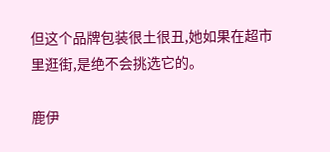但这个品牌包装很土很丑,她如果在超市里逛街,是绝不会挑选它的。

鹿伊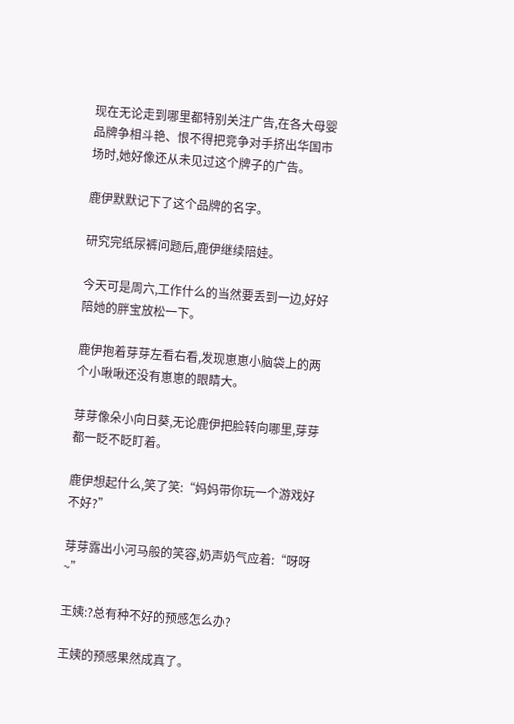现在无论走到哪里都特别关注广告,在各大母婴品牌争相斗艳、恨不得把竞争对手挤出华国市场时,她好像还从未见过这个牌子的广告。

鹿伊默默记下了这个品牌的名字。

研究完纸尿裤问题后,鹿伊继续陪娃。

今天可是周六,工作什么的当然要丢到一边,好好陪她的胖宝放松一下。

鹿伊抱着芽芽左看右看,发现崽崽小脑袋上的两个小啾啾还没有崽崽的眼睛大。

芽芽像朵小向日葵,无论鹿伊把脸转向哪里,芽芽都一眨不眨盯着。

鹿伊想起什么,笑了笑:“妈妈带你玩一个游戏好不好?”

芽芽露出小河马般的笑容,奶声奶气应着:“呀呀~”

王姨:?总有种不好的预感怎么办?

王姨的预感果然成真了。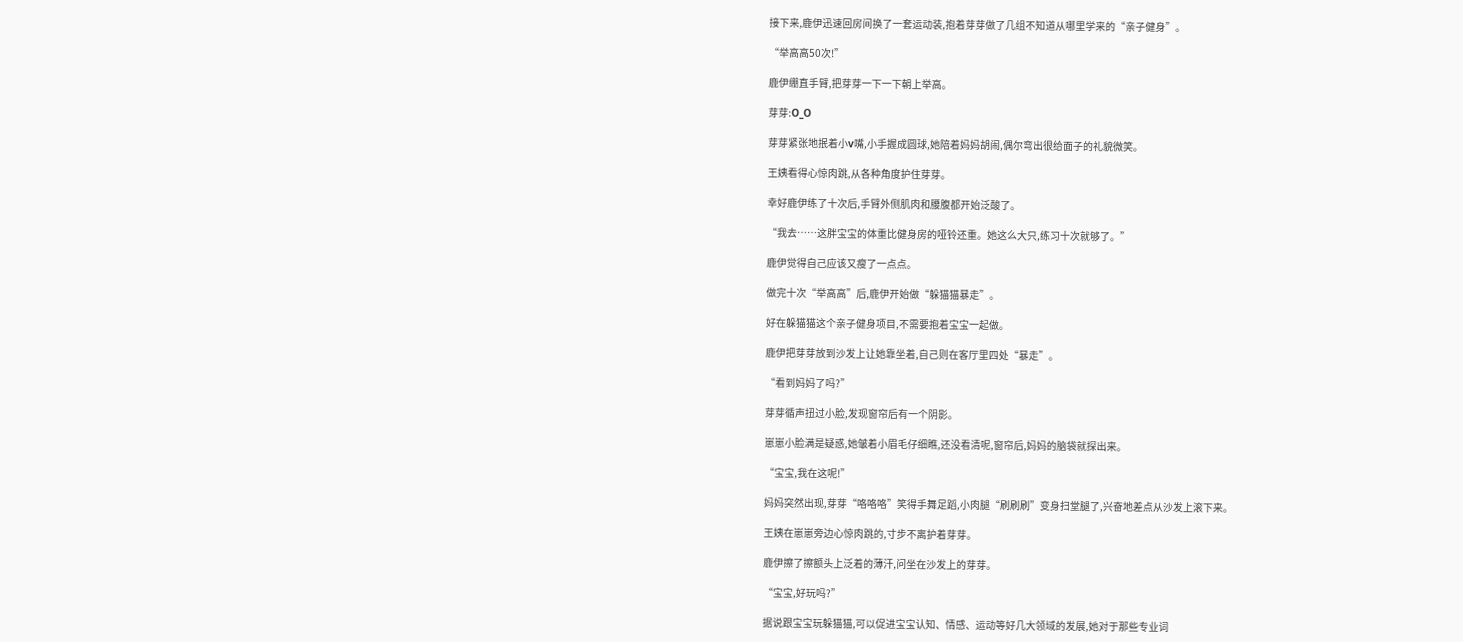接下来,鹿伊迅速回房间换了一套运动装,抱着芽芽做了几组不知道从哪里学来的“亲子健身”。

“举高高50次!”

鹿伊绷直手臂,把芽芽一下一下朝上举高。

芽芽:O_O

芽芽紧张地抿着小v嘴,小手握成圆球,她陪着妈妈胡闹,偶尔弯出很给面子的礼貌微笑。

王姨看得心惊肉跳,从各种角度护住芽芽。

幸好鹿伊练了十次后,手臂外侧肌肉和腰腹都开始泛酸了。

“我去……这胖宝宝的体重比健身房的哑铃还重。她这么大只,练习十次就够了。”

鹿伊觉得自己应该又瘦了一点点。

做完十次“举高高”后,鹿伊开始做“躲猫猫暴走”。

好在躲猫猫这个亲子健身项目,不需要抱着宝宝一起做。

鹿伊把芽芽放到沙发上让她靠坐着,自己则在客厅里四处“暴走”。

“看到妈妈了吗?”

芽芽循声扭过小脸,发现窗帘后有一个阴影。

崽崽小脸满是疑惑,她皱着小眉毛仔细瞧,还没看清呢,窗帘后,妈妈的脑袋就探出来。

“宝宝,我在这呢!”

妈妈突然出现,芽芽“咯咯咯”笑得手舞足蹈,小肉腿“刷刷刷”变身扫堂腿了,兴奋地差点从沙发上滚下来。

王姨在崽崽旁边心惊肉跳的,寸步不离护着芽芽。

鹿伊擦了擦额头上泛着的薄汗,问坐在沙发上的芽芽。

“宝宝,好玩吗?”

据说跟宝宝玩躲猫猫,可以促进宝宝认知、情感、运动等好几大领域的发展,她对于那些专业词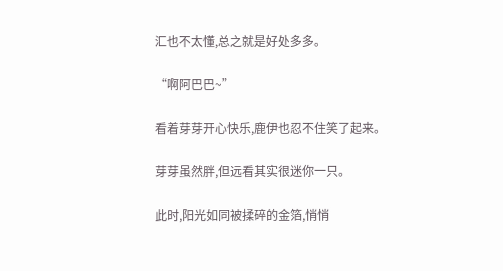汇也不太懂,总之就是好处多多。

“啊阿巴巴~”

看着芽芽开心快乐,鹿伊也忍不住笑了起来。

芽芽虽然胖,但远看其实很迷你一只。

此时,阳光如同被揉碎的金箔,悄悄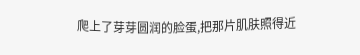爬上了芽芽圆润的脸蛋,把那片肌肤照得近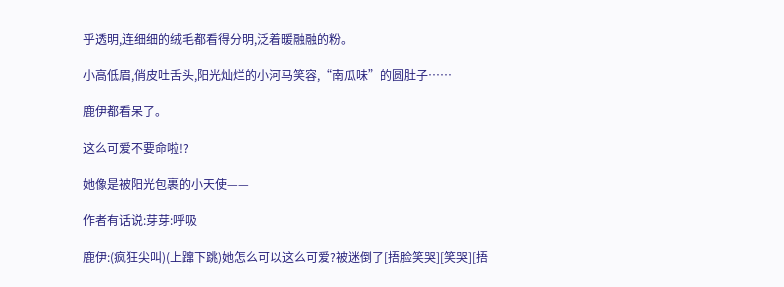乎透明,连细细的绒毛都看得分明,泛着暖融融的粉。

小高低眉,俏皮吐舌头,阳光灿烂的小河马笑容,“南瓜味”的圆肚子……

鹿伊都看呆了。

这么可爱不要命啦!?

她像是被阳光包裹的小天使——

作者有话说:芽芽:呼吸

鹿伊:(疯狂尖叫)(上蹿下跳)她怎么可以这么可爱?被迷倒了[捂脸笑哭][笑哭][捂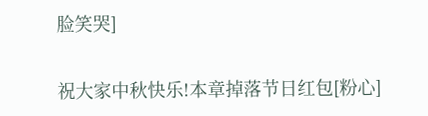脸笑哭]

祝大家中秋快乐!本章掉落节日红包[粉心]